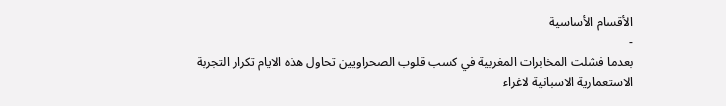الأقسام الأساسية
-
بعدما فشلت المخابرات المغربية في كسب قلوب الصحراويين تحاول هذه الايام تكرار التجربة الاستعمارية الاسبانية لاغراء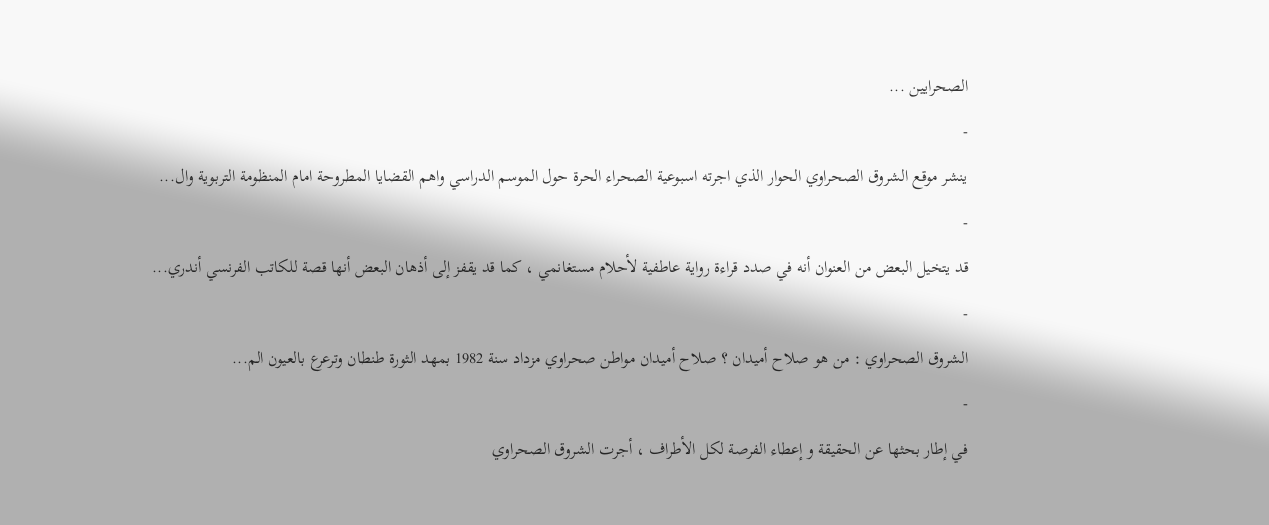الصحرايين ...
-
ينشر موقع الشروق الصحراوي الحوار الذي اجرته اسبوعية الصحراء الحرة حول الموسم الدراسي واهم القضايا المطروحة امام المنظومة التربوية وال...
-
قد يتخيل البعض من العنوان أنه في صدد قراءة رواية عاطفية لأحلام مستغانمي ، كما قد يقفز إلى أذهان البعض أنها قصة للكاتب الفرنسي أندري...
-
الشروق الصحراوي : من هو صلاح أميدان ؟ صلاح أميدان مواطن صحراوي مزداد سنة 1982 بمهد الثورة طنطان وترعرع بالعيون الم...
-
في إطار بحثها عن الحقيقة و إعطاء الفرصة لكل الأطراف ، أجرت الشروق الصحراوي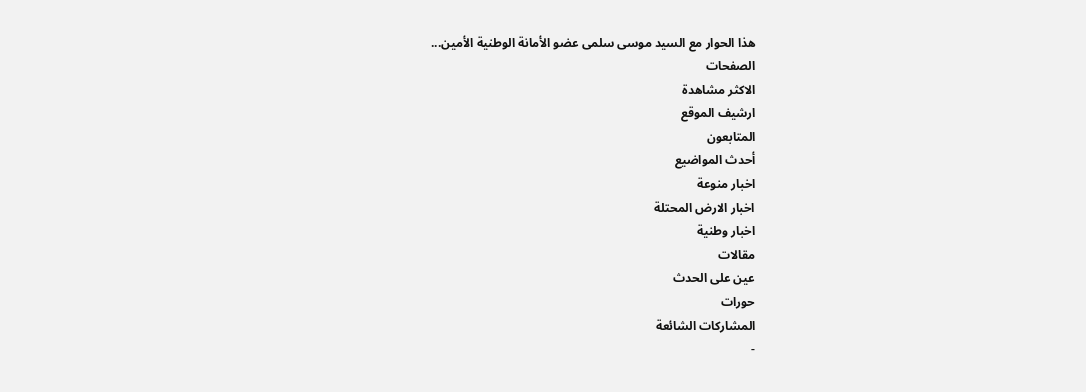هذا الحوار مع السيد موسى سلمى عضو الأمانة الوطنية الأمين...
الصفحات
الاكثر مشاهدة
ارشيف الموقع
المتابعون
أحدث المواضيع
اخبار منوعة
اخبار الارض المحتلة
اخبار وطنية
مقالات
عين على الحدث
حورات
المشاركات الشائعة
-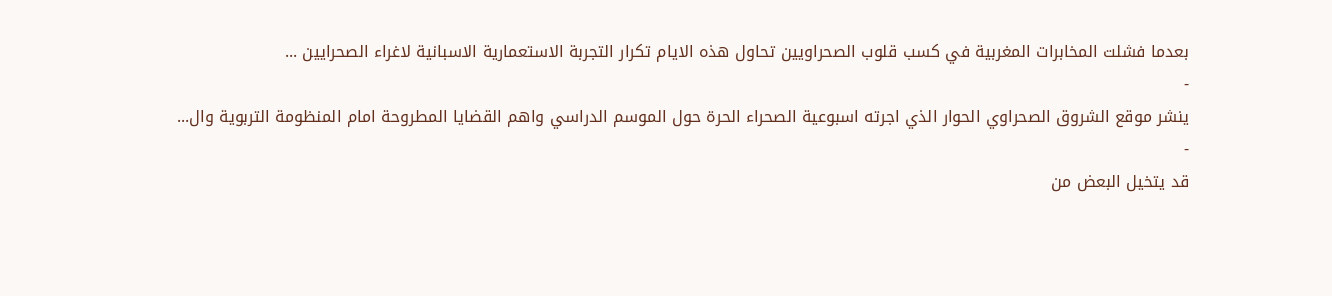بعدما فشلت المخابرات المغربية في كسب قلوب الصحراويين تحاول هذه الايام تكرار التجربة الاستعمارية الاسبانية لاغراء الصحرايين ...
-
ينشر موقع الشروق الصحراوي الحوار الذي اجرته اسبوعية الصحراء الحرة حول الموسم الدراسي واهم القضايا المطروحة امام المنظومة التربوية وال...
-
قد يتخيل البعض من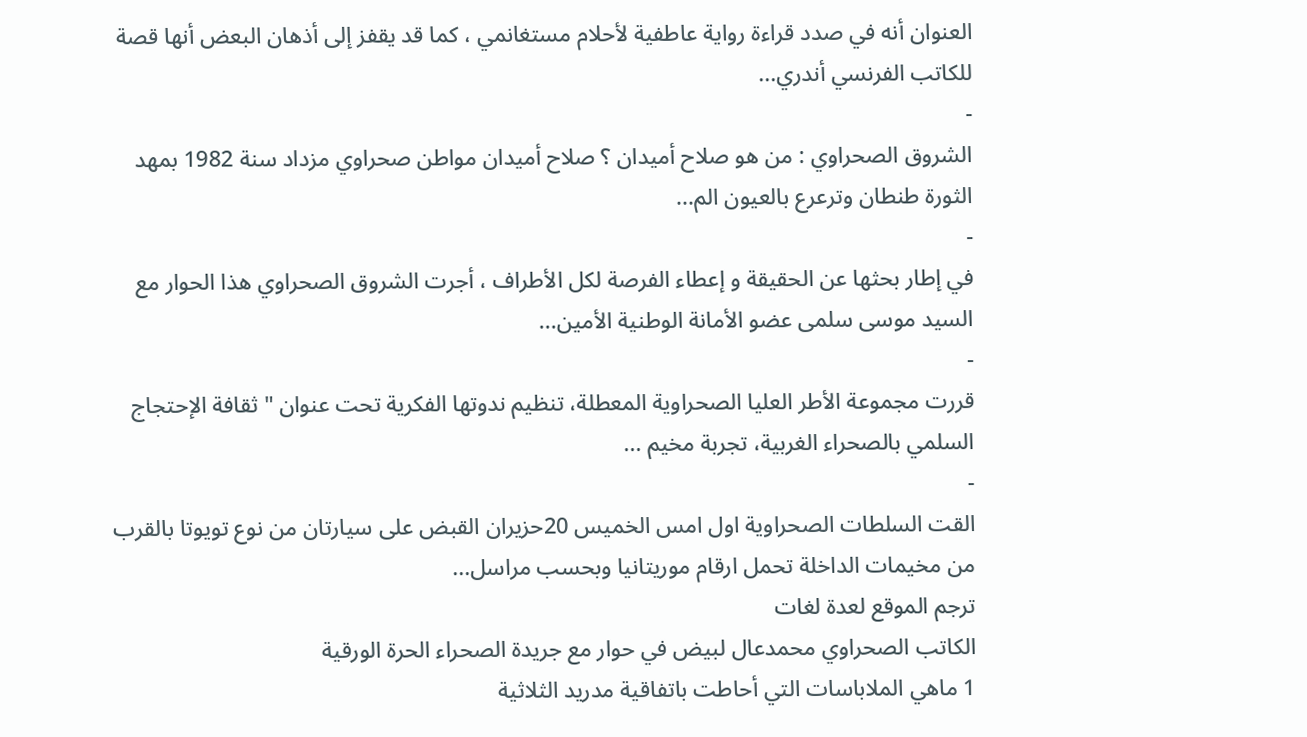العنوان أنه في صدد قراءة رواية عاطفية لأحلام مستغانمي ، كما قد يقفز إلى أذهان البعض أنها قصة للكاتب الفرنسي أندري...
-
الشروق الصحراوي : من هو صلاح أميدان ؟ صلاح أميدان مواطن صحراوي مزداد سنة 1982 بمهد الثورة طنطان وترعرع بالعيون الم...
-
في إطار بحثها عن الحقيقة و إعطاء الفرصة لكل الأطراف ، أجرت الشروق الصحراوي هذا الحوار مع السيد موسى سلمى عضو الأمانة الوطنية الأمين...
-
قررت مجموعة الأطر العليا الصحراوية المعطلة، تنظيم ندوتها الفكرية تحت عنوان " ثقافة الإحتجاج السلمي بالصحراء الغربية، تجربة مخيم ...
-
القت السلطات الصحراوية اول امس الخميس 20حزيران القبض على سيارتان من نوع تويوتا بالقرب من مخيمات الداخلة تحمل ارقام موريتانيا وبحسب مراسل...
ترجم الموقع لعدة لغات
الكاتب الصحراوي محمدعال لبيض في حوار مع جريدة الصحراء الحرة الورقية
1 ماهي الملاباسات التي أحاطت باتفاقية مدريد الثلاثية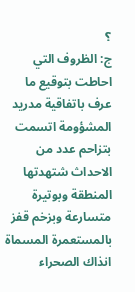؟
ج: الظروف التي احاطت بتوقيع ما عرف باتفاقية مدريد المشؤومة اتسمت بتزاحم عدد من الاحداث شتهدتها المنطقة وبوتيرة متسارعة وبزخم قفز بالمستعمرة المسماة انذاك الصحراء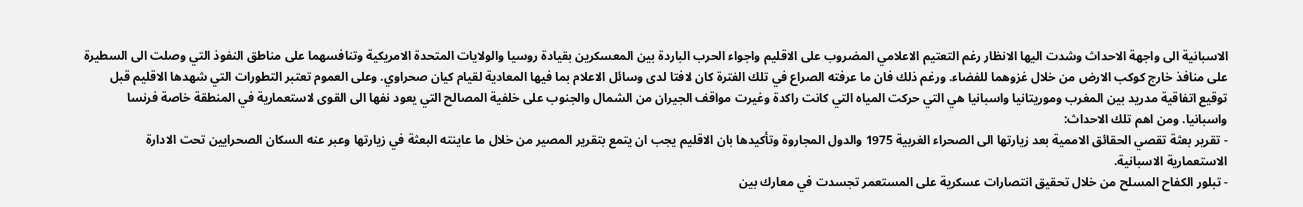الاسبانية الى واجهة الاحداث وشدت اليها الانظار رغم التعتيم الاعلامي المضروب على الاقليم واجواء الحرب الباردة بين المعسكرين بقيادة روسيا والولايات المتحدة الامريكية وتنافسهما على مناطق النفوذ التي وصلت الى السطيرة على منافذ خارج كوكب الارض من خلال غزوهما للفضاء. ورغم ذلك فان ما عرفته الصراع في تلك الفترة كان لافتا لدى وسائل الاعلام بما فيها المعادية لقيام كيان صحراوي. وعلى العموم تعتبر التطورات التي شهدها الاقليم قبل توقيع اتفاقية مدريد بين المغرب وموريتانيا واسبانيا هي التي حركت المياه التي كانت راكدة وغيرت مواقف الجيران من الشمال والجنوب على خلفية المصالح التي يعود نفها الى القوى لاستعمارية في المنطقة خاصة فرنسا واسبانيا. ومن اهم تلك الاحداث:
- تقرير بعثة تقصي الحقائق الاممية بعد زيارتها الى الصحراء الغربية 1975 والدول المجاروة وتأكيدها بان الاقليم يجب ان يتمع بتقرير المصير من خلال ما عاينته البعثة في زيارتها وعبر عنه السكان الصحرايين تحت الادارة الاستعمارية الاسبانية.
- تبلور الكفاح المسلح من خلال تحقيق انتصارات عسكرية على المستعمر تجسدت في معارك بين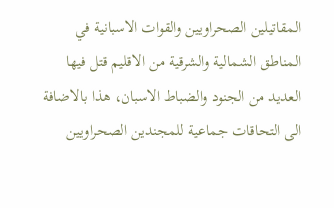المقاتيلين الصحراويين والقوات الاسبانية في المناطق الشمالية والشرقية من الاقليم قتل فيها العديد من الجنود والضباط الاسبان، هذا بالاضافة الى التحاقات جماعية للمجندين الصحراويين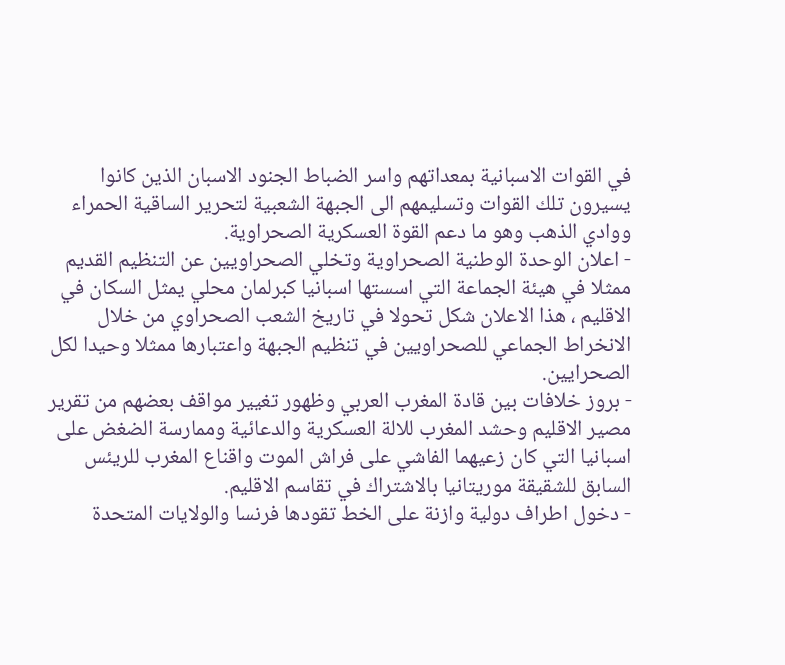في القوات الاسبانية بمعداتهم واسر الضباط الجنود الاسبان الذين كانوا يسيرون تلك القوات وتسليمهم الى الجبهة الشعبية لتحرير الساقية الحمراء ووادي الذهب وهو ما دعم القوة العسكرية الصحراوية.
- اعلان الوحدة الوطنية الصحراوية وتخلي الصحراويين عن التنظيم القديم ممثلا في هيئة الجماعة التي اسستها اسبانيا كبرلمان محلي يمثل السكان في الاقليم ، هذا الاعلان شكل تحولا في تاريخ الشعب الصحراوي من خلال الانخراط الجماعي للصحراويين في تنظيم الجبهة واعتبارها ممثلا وحيدا لكل الصحرايين.
- بروز خلافات بين قادة المغرب العربي وظهور تغيير مواقف بعضهم من تقرير مصير الاقليم وحشد المغرب للالة العسكرية والدعائية وممارسة الضغض على اسبانيا التي كان زعيهما الفاشي على فراش الموت واقناع المغرب للريئس السابق للشقيقة موريتانيا بالاشتراك في تقاسم الاقليم.
- دخول اطراف دولية وازنة على الخط تقودها فرنسا والولايات المتحدة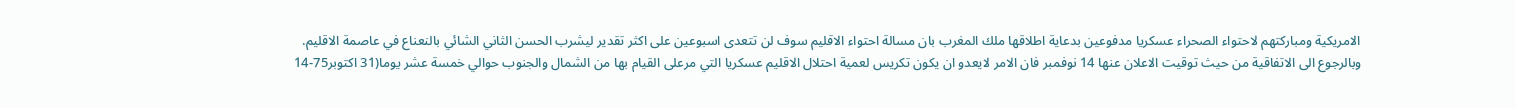الامريكية ومباركتهم لاحتواء الصحراء عسكريا مدفوعين بدعاية اطلاقها ملك المغرب بان مسالة احتواء الاقليم سوف لن تتعدى اسبوعين على اكثر تقدير ليشرب الحسن الثاني الشائي بالنعناع في عاصمة الاقليم.
وبالرجوع الى الاتفاقية من حيث توقيت الاعلان عنها 14 نوفمبر فان الامر لايعدو ان يكون تكريس لعمية احتلال الاقليم عسكريا التي مرعلى القيام بها من الشمال والجنوب حوالي خمسة عشر يوما(31 اكتوبر75-14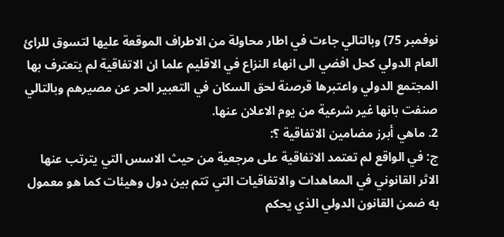نوفمبر 75) وبالتالي جاءت في اطار محاولة من الاطراف الموقعة عليها لتسوق للرائ العام الدولي كحل افضي الى انهاء النزاع في الاقليم علما ان الاتفاقية لم يتعترف بها المجتمع الدولي واعتبرها قرصنة لحق السكان في التعبير الحر عن مصيرهم وبالتالي صنفت بانها غير شرعية من يوم الاعلان عنها.
2. ماهي أبرز مضامين الاتفاقية ؟:
ج: في الواقع لم تعتمد الاتفاقية على مرجعية من حيث الاسس التي يترتب عنها الاثر القانوني في المعاهدات والاتفاقيات التي تتم بين دول وهيئات كما هو معمول به ضمن القانون الدولي الذي يحكم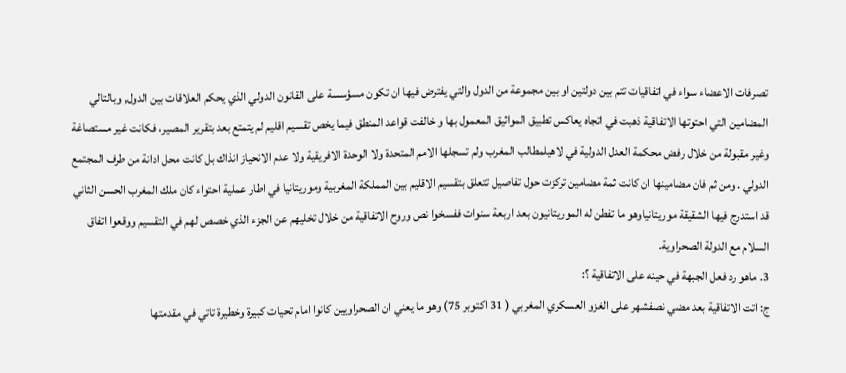تصرفات الاعضاء سواء في اتفاقيات تتم بين دولتين او بين مجموعة من الدول والتي يفترض فيها ان تكون مسؤسسة على القانون الدولي الذي يحكم العلاقات بين الدول, وبالتالي المضامين التي احتوتها الاتفاقية ذهبت في اتجاه يعاكس تطبيق المواثيق المعمول بها و خالفت قواعد المنطق فيما يخص تقسيم اقليم لم يتمتع بعد بتقرير المصير، فكانت غير مستصاغة وغير مقبولة من خلال رفض محكمة العدل الدولية في لاهيلمطالب المغرب ولم تسجلها الامم المتحدة ولا الوحدة الافريقية ولا عدم الانحياز انذاك بل كانت محل ادانة من طرف المجتمع الدولي . ومن ثم فان مضامينها ان كانت ثمة مضامين تركزت حول تفاصيل تتعلق بتقسيم الاقليم بين المملكة المغربية وموريتانيا في اطار عملية احتواء كان ملك المغرب الحسن الثاني قد استدرج فيها الشقيقة موريتانياوهو ما تفطن له الموريتانيون بعد اربعة سنوات ففسخوا نص وروح الاتفاقية من خلال تخليهم عن الجزء الذي خصص لهم في التقسيم ووقعوا اتفاق السلام مع الدولة الصحراوية.
3. ماهو رد فعل الجبهة في حينه على الاتفاقية ؟:
ج: اتت الاتفاقية بعد مضي نصفشهر على الغزو العسكري المغربي ( 31 اكتوبر 75) وهو ما يعني ان الصحراويين كانوا امام تحيات كبيرة وخطيرة تاتي في مقدمتها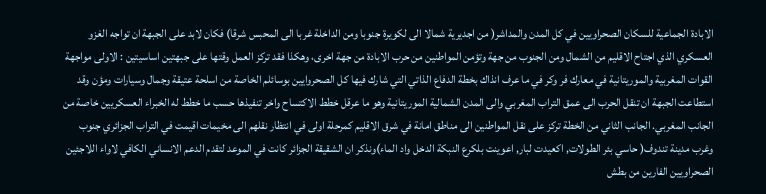الابادة الجماعية للسكان الصحراويين في كل المدن والمداشر( من اجديرية شمالا الى لكويرة جنوبا ومن الداخلة غربا الى المحبس شرقا) فكان لابد على الجبهة ان تواجه الغزو العسكري الذي اجتاح الاقليم من الشمال ومن الجنوب من جهة وتؤمن المواطنين من حرب الابادة من جهة اخرى، وهكذا فقد تركز العمل وقتها على جبهتين اساسيتين : الاولى مواجهة القوات المغربية والموريتانية في معارك فر وكر في ما عرف انذاك بخطة الدفاع الذاتي التي شارك فيها كل الصحروايين بوسائلم الخاصة من اسلحة عتيقة وجمال وسيارات ومؤن وقد استطاعت الجبهة ان تنقل الحرب الى عمق التراب المغربي والى المدن الشمالية الموريتانية وهو ما عرقل خطط الاكتساح واخر تنفيذها حسب ما خطط له الخبراء العسكريين خاصة من الجانب المغربي. الجانب الثاني من الخطة تركز على نقل المواطنين الى مناطق امانة في شرق الاقليم كمرحلة اولى في انتظار نقلهم الى مخيمات اقيمت في التراب الجزائري جنوب وغرب مدينة تندوف( حاسي بئر الطولات, اكعيدت لبار, اعوينت بلكرع النبكة الدخل واد الماء)ونذكر ان الشقيقة الجزائر كانت في الموعد لتقدم الدعم الانساني الكافي لاواء اللاجئين الصحراويين الفارين من بطش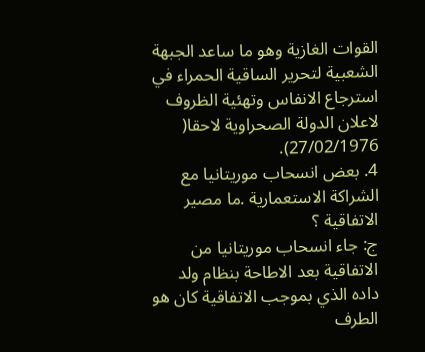القوات الغازية وهو ما ساعد الجبهة الشعبية لتحرير الساقية الحمراء في استرجاع الانفاس وتهئية الظروف لاعلان الدولة الصحراوية لاحقا( 27/02/1976).
4. بعض انسحاب موريتانيا مع الشراكة الاستعمارية .ما مصير الاتفاقية ؟
ج: جاء انسحاب موريتانيا من الاتفاقية بعد الاطاحة بنظام ولد داده الذي بموجب الاتفاقية كان هو الطرف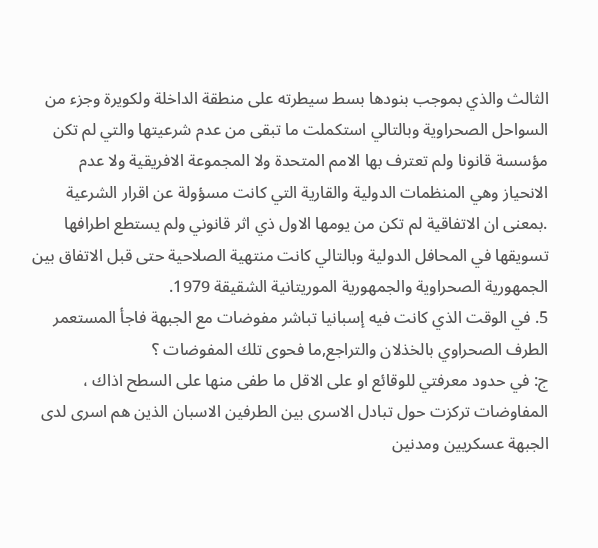الثالث والذي بموجب بنودها بسط سيطرته على منطقة الداخلة ولكويرة وجزء من السواحل الصحراوية وبالتالي استكملت ما تبقى من عدم شرعيتها والتي لم تكن مؤسسة قانونا ولم تعترف بها الامم المتحدة ولا المجموعة الافريقية ولا عدم الانحياز وهي المنظمات الدولية والقارية التي كانت مسؤولة عن اقرار الشرعية .بمعنى ان الاتفاقية لم تكن من يومها الاول ذي اثر قانوني ولم يستطع اطرافها تسويقها في المحافل الدولية وبالتالي كانت منتهية الصلاحية حتى قبل الاتفاق بين الجمهورية الصحراوية والجمهورية الموريتانية الشقيقة 1979.
5. في الوقت الذي كانت فيه إسبانيا تباشر مفوضات مع الجبهة فاجأ المستعمر الطرف الصحراوي بالخذلان والتراجع,ما فحوى تلك المفوضات ؟
ج: في حدود معرفتي للوقائع او على الاقل ما طفى منها على السطح اذاك ، المفاوضات تركزت حول تبادل الاسرى بين الطرفين الاسبان الذين هم اسرى لدى الجبهة عسكريين ومدنين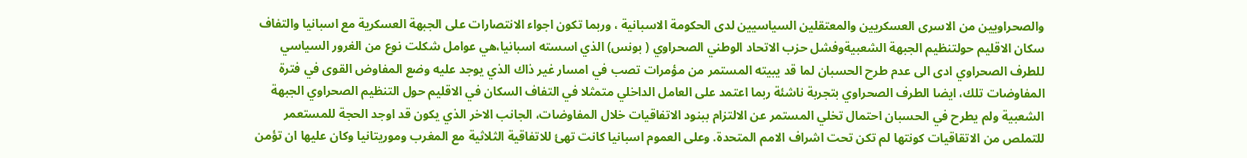والصحراويين من الاسرى العسكريين والمعتقلين السياسيين لدى الحكومة الاسبانية ، وربما تكون اجواء الانتصارات على الجبهة العسكرية مع اسبانيا والتفاف سكان الاقليم حولتنظيم الجبهة الشعبيةوفشل حزب الاتحاد الوطني الصحراوي ( بونس) الذي اسسته اسبانيا،هي عوامل شكلت نوع من الغرور السياسي للطرف الصحراوي ادى الى عدم طرح الحسبان لما قد يبيته المستمر من مؤمرات تصب في امسار غير ذاك الذي يوجد عليه وضع المفاوض القوى في فترة المفاوضات تلك، ايضا الطرف الصحراوي بتجربة ناشئة ربما اعتمد على العامل الداخلي متمثلا في التفاف السكان في الاقليم حول التنظيم الصحراوي الجبهة الشعبية ولم يطرح في الحسبان احتمال تخلي المستمر عن الالتزام ببنود الاتفاقيات خلال المفاوضات، الجانب الاخر الذي يكون قد اوجد الحجة للمستعمر للتملص من الاتقاقيات كونتها لم تكن تحت اشراف الامم المتحدة. وعلى العموم اسبانيا كانت تهئ للاتفاقية الثلاثية مع المغرب وموريتانيا وكان عليها ان تؤمن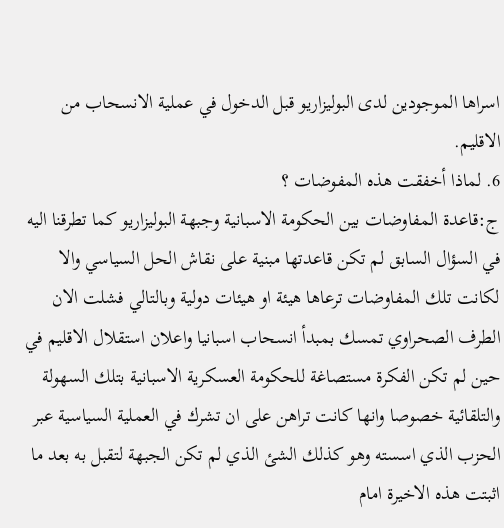اسراها الموجودين لدى البوليزاريو قبل الدخول في عملية الانسحاب من الاقليم.
6. لماذا أخفقت هذه المفوضات ؟
ج:قاعدة المفاوضات بين الحكومة الاسبانية وجبهة البوليزاريو كما تطرقنا اليه في السؤال السابق لم تكن قاعدتها مبنية على نقاش الحل السياسي والا لكانت تلك المفاوضات ترعاها هيئة او هيئات دولية وبالتالي فشلت الان الطرف الصحراوي تمسك بمبدأ انسحاب اسبانيا واعلان استقلال الاقليم في حين لم تكن الفكرة مستصاغة للحكومة العسكرية الاسبانية بتلك السهولة والتلقائية خصوصا وانها كانت تراهن على ان تشرك في العملية السياسية عبر الحزب الذي اسسته وهو كذلك الشئ الذي لم تكن الجبهة لتقبل به بعد ما اثبتت هذه الاخيرة امام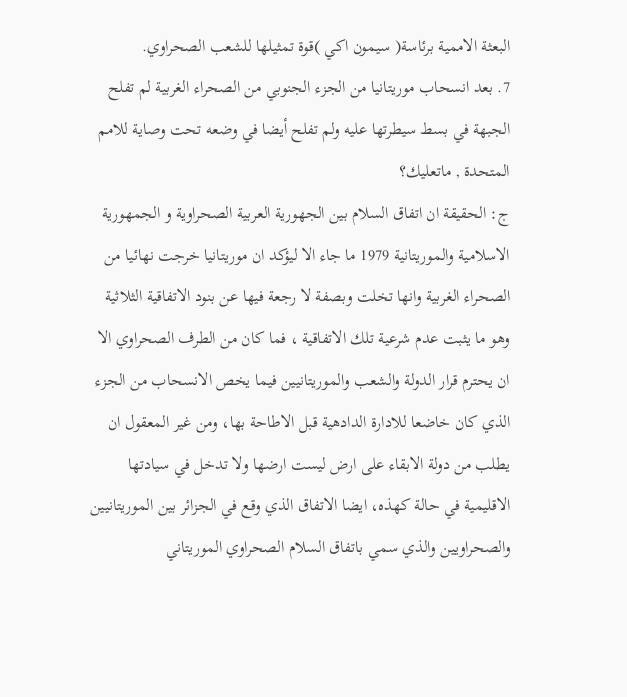البعثة الاممية برئاسة( سيمون اكي )قوة تمثيلها للشعب الصحراوي.
7. بعد انسحاب موريتانيا من الجزء الجنوبي من الصحراء الغربية لم تفلح الجبهة في بسط سيطرتها عليه ولم تفلح أيضا في وضعه تحت وصاية للامم المتحدة , ماتعليك؟
ج: الحقيقة ان اتفاق السلام بين الجهورية العربية الصحراوية و الجمهورية الاسلامية والموريتانية 1979 ما جاء الا ليؤكد ان موريتانيا خرجت نهائيا من الصحراء الغربية وانها تخلت وبصفة لا رجعة فيها عن بنود الاتفاقية الثلاثية وهو ما يثبت عدم شرعية تلك الاتفاقية ، فما كان من الطرف الصحراوي الا ان يحترم قرار الدولة والشعب والموريتانيين فيما يخص الانسحاب من الجزء الذي كان خاضعا للادارة الدادهية قبل الاطاحة بها، ومن غير المعقول ان يطلب من دولة الابقاء على ارض ليست ارضها ولا تدخل في سيادتها الاقليمية في حالة كهذه، ايضا الاتفاق الذي وقع في الجزائر بين الموريتانيين والصحراويين والذي سمي باتفاق السلام الصحراوي الموريتاني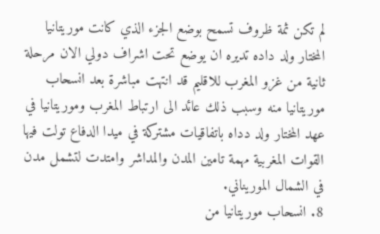لم تكن ثمة ظروف تسمح بوضع الجزء الذي كانت موريتانيا المختار ولد داده تديره ان يوضع تحت اشراف دولي الان مرحلة ثانية من غزو المغرب للاقليم قد انتهت مباشرة بعد انسحاب موريتانيا منه وسبب ذلك عائد الى ارتباط المغرب وموريتانيا في عهد المختار ولد دداه باتفاقيات مشتركة في ميدا الدفاع تولت فيها القوات المغربية مهمة تامين المدن والمداشر وامتدت لتشمل مدن في الشمال الموريناني.
8. انسحاب موريتانيا من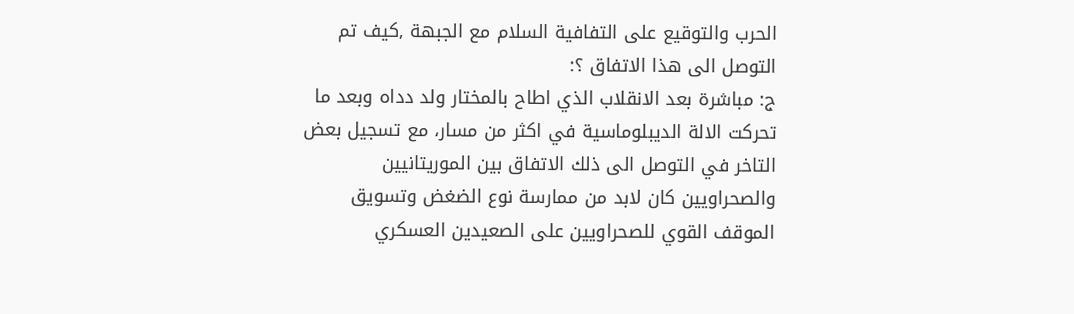الحرب والتوقيع على التفافية السلام مع الجبهة ,كيف تم التوصل الى هذا الاتفاق ؟:
ج: مباشرة بعد الانقلاب الذي اطاح بالمختار ولد دداه وبعد ما تحركت الالة الديبلوماسية في اكثر من مسار، مع تسجيل بعض التاخر في التوصل الى ذلك الاتفاق بين الموريتانيين والصحراويين كان لابد من ممارسة نوع الضغض وتسويق الموقف القوي للصحراويين على الصعيدين العسكري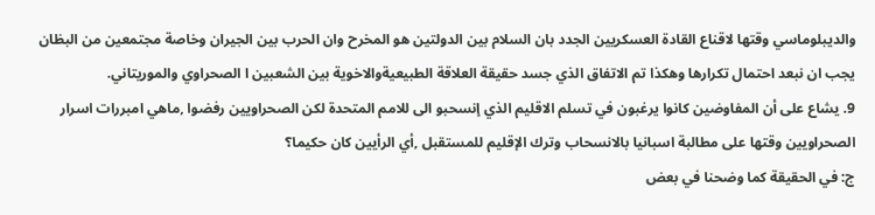والديبلوماسي وقتها لاقناع القادة العسكريين الجدد بان السلام بين الدولتين هو المخرح وان الحرب بين الجيران وخاصة مجتمعين من البظان يجب ان نبعد احتمال تكرارها وهكذا تم الاتفاق الذي جسد حقيقة العلاقة الطبيعيةوالاخوية بين الشعبين ا الصحراوي والموريتاني.
9. يشاع على أن المفاوضين كانوا يرغبون في تسلم الاقليم الذي إنسحبو الى للامم المتحدة لكن الصحراويين رفضوا ,ماهي امبررات اسرار الصحراويين وقتها على مطالبة اسبانيا بالانسحاب وترك الإقليم للمستقبل ,أي الرأيين كان حكيما؟
ج: في الحقيقة كما وضحنا في بعض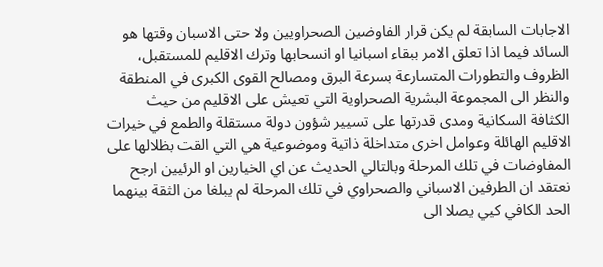الاجابات السابقة لم يكن قرار الفاوضين الصحراويين ولا حتى الاسبان وقتها هو السائد فيما اذا تعلق الامر ببقاء اسبانيا او انسحابها وترك الاقليم للمستقبل، الظروف والتطورات المتسارعة بسرعة البرق ومصالح القوى الكبرى في المنطقة والنظر الى المجموعة البشرية الصحراوية التي تعيش على الاقليم من حيث الكثافة السكانية ومدى قدرتها على تسيير شؤون دولة مستقلة والطمع في خيرات الاقليم الهائلة وعوامل اخرى متداخلة ذاتية وموضوعية هي التي القت بظلالها على المفاوضات في تلك المرحلة وبالتالي الحديث عن اي الخيارين او الرئيين ارجح نعتقد ان الطرفين الاسباني والصحراوي في تلك المرحلة لم يبلغا من الثقة بينهما الحد الكافي كيي يصلا الى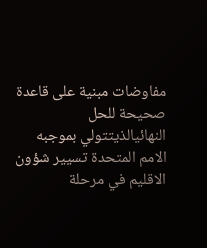مفاوضات مبنية على قاعدة صحيحة للحل النهائيالذيتتولي بموجبه الامم المتحدة تسيير شؤون الاقليم في مرحلة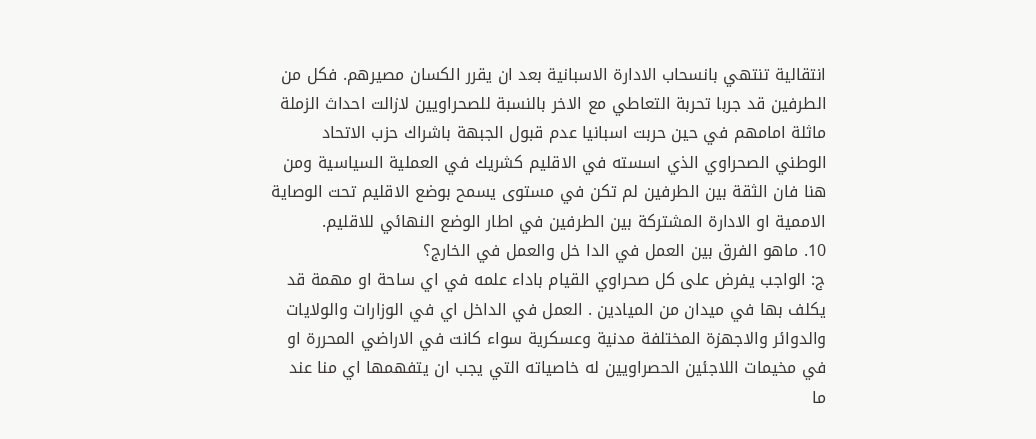انتقالية تنتهي بانسحاب الادارة الاسبانية بعد ان يقرر الكسان مصيرهم. فكل من الطرفين قد جربا تحربة التعاطي مع الاخر بالنسبة للصحراويين لازالت احداث الزملة ماثلة امامهم في حين حربت اسبانيا عدم قبول الجبهة باشراك حزب الاتحاد الوطني الصحراوي الذي اسسته في الاقليم كشريك في العملية السياسية ومن هنا فان الثقة بين الطرفين لم تكن في مستوى يسمح بوضع الاقليم تحت الوصاية الاممية او الادارة المشتركة بين الطرفين في اطار الوضع النهائي للاقليم.
10. ماهو الفرق بين العمل في الدا خل والعمل في الخارج؟
ج: الواجب يفرض على كل صحراوي القيام باداء علمه في اي ساحة او مهمة قد يكلف بها في ميدان من الميادين . العمل في الداخل اي في الوزارات والولايات والدوائر والاجهزة المختلفة مدنية وعسكرية سواء كانت في الاراضي المحررة او في مخيمات اللاجئين الحصراويين له خاصياته التي يجب ان يتفهمها اي منا عند ما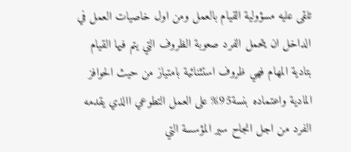تلقى عليه مسؤولية القيام بالعمل ومن اول خاصيات العمل في الداخل ان يتحمل الفرد صعوبة الظروف التي يتم فيها القيام بتادية المهام فهي ظروف استثنائية بامتياز من حيث الحوافز المادية واعتماده بنسة95% على العمل التطوعي االذي يقدمه الفرد من اجل انجاح سير المؤسسة التي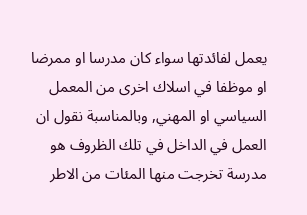يعمل لفائدتها سواء كان مدرسا او ممرضا او موظفا في اسلاك اخرى من المعمل السياسي او المهني, وبالمناسبة نقول ان العمل في الداخل في تلك الظروف هو مدرسة تخرجت منها المئات من الاطر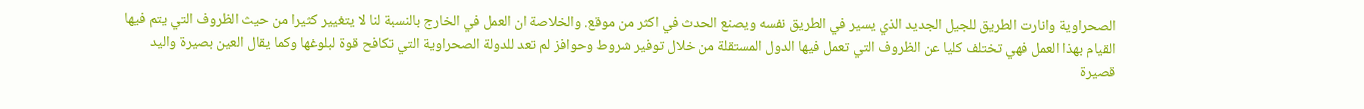الصحراوية وانارت الطريق للجيل الجديد الذي يسير في الطريق نفسه ويصنع الحدث في اكثر من موقع. والخلاصة ان العمل في الخارج بالنسبة لنا لا يتغيير كثيرا من حيث الظروف التي يتم فيها القيام بهذا العمل فهي تختلف كليا عن الظروف التي تعمل فيها الدول المستقلة من خلال توفير شروط وحوافز لم تعد للدولة الصحراوية التي تكافح قوة لبلوغها وكما يقال العين بصيرة واليد قصيرة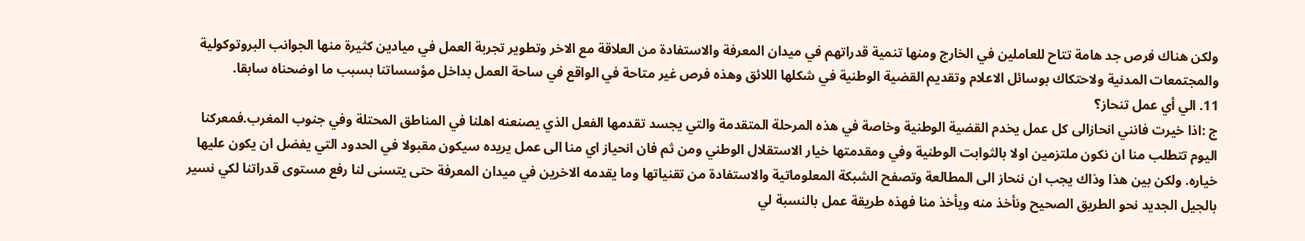ولكن هناك فرص جد هامة تتاح للعاملين في الخارج ومنها تنمية قدراتهم في ميدان المعرفة والاستفادة من العلاقة مع الاخر وتطوير تجربة العمل في ميادين كثيرة منها الجوانب البروتوكولية والمجتمعات المدنية ولاحتكاك بوسائل الاعلام وتقديم القضية الوطنية في شكلها اللائق وهذه فرص غير متاحة في الواقع في ساحة العمل بداخل مؤسساتنا بسبب ما اوضحناه سابقا.
11. الي أي عمل تنحاز؟
ج :اذا خيرت فانني انحازالى كل عمل يخدم القضية الوطنية وخاصة في هذه المرحلة المتقدمة والتي يجسد تقدمها الفعل الذي يصنعنه اهلنا في المناطق المحتلة وفي جنوب المغرب.فمعركنا اليوم تتطلب منا ان نكون ملتزمين اولا بالثوابت الوطنية وفي ومقدمتها خيار الاستقلال الوطني ومن ثم فان انحياز اي منا الى عمل يريده سيكون مقبولا في الحدود التي يفضل ان يكون عليها خياره. ولكن بين هذا وذاك يجب ان ننحاز الى المطالعة وتصفح الشبكة المعلوماتية والاستفادة من تقنياتها وما يقدمه الاخرين في ميدان المعرفة حتى يتسنى لنا رفع مستوى قدراتنا لكي نسير بالجيل الجديد نحو الطريق الصحيح ونأخذ منه ويأخذ منا فهذه طريقة عمل بالنسبة لي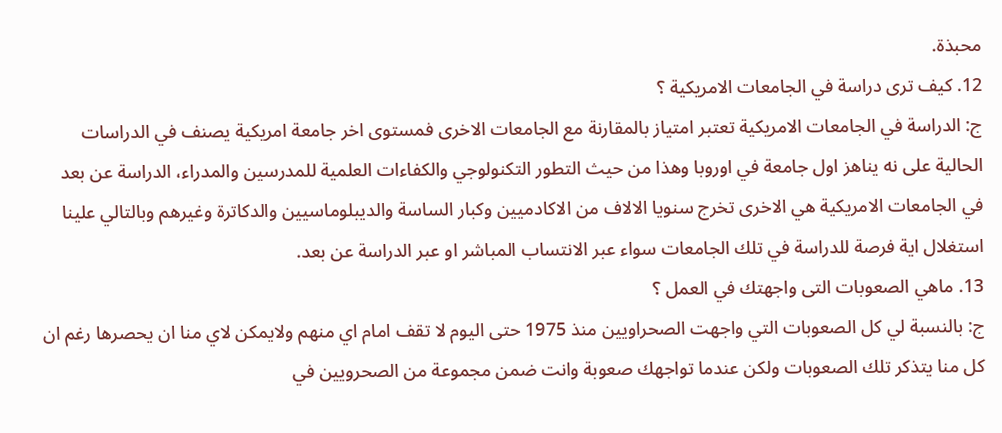محبذة.
12. كيف ترى دراسة في الجامعات الامريكية ؟
ج: الدراسة في الجامعات الامريكية تعتبر امتياز بالمقارنة مع الجامعات الاخرى فمستوى اخر جامعة امريكية يصنف في الدراسات الحالية على نه يناهز اول جامعة في اوروبا وهذا من حيث التطور التكنولوجي والكفاءات العلمية للمدرسين والمدراء، الدراسة عن بعد في الجامعات الامريكية هي الاخرى تخرج سنويا الالاف من الاكادميين وكبار الساسة والديبلوماسيين والدكاترة وغيرهم وبالتالي علينا استغلال اية فرصة للدراسة في تلك الجامعات سواء عبر الانتساب المباشر او عبر الدراسة عن بعد.
13. ماهي الصعوبات التى واجهتك في العمل ؟
ج: بالنسبة لي كل الصعوبات التي واجهت الصحراويين منذ 1975 حتى اليوم لا تقف امام اي منهم ولايمكن لاي منا ان يحصرها رغم ان كل منا يتذكر تلك الصعوبات ولكن عندما تواجهك صعوبة وانت ضمن مجموعة من الصحرويين في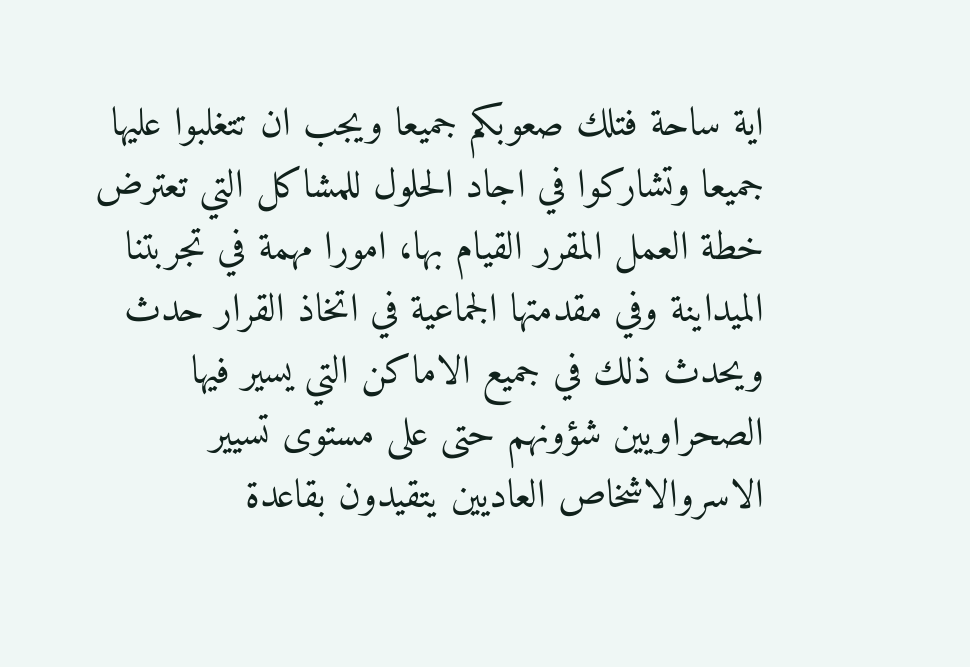اية ساحة فتلك صعوبكم جميعا ويجب ان تتغلبوا عليها جميعا وتشاركوا في اجاد الحلول للمشاكل التي تعترض خطة العمل المقرر القيام بها، امورا مهمة في تجربتنا الميداينة وفي مقدمتها الجماعية في اتخاذ القرار حدث ويحدث ذلك في جميع الاماكن التي يسير فيها الصحراويين شؤونهم حتى على مستوى تسيير الاسروالاشخاص العاديين يتقيدون بقاعدة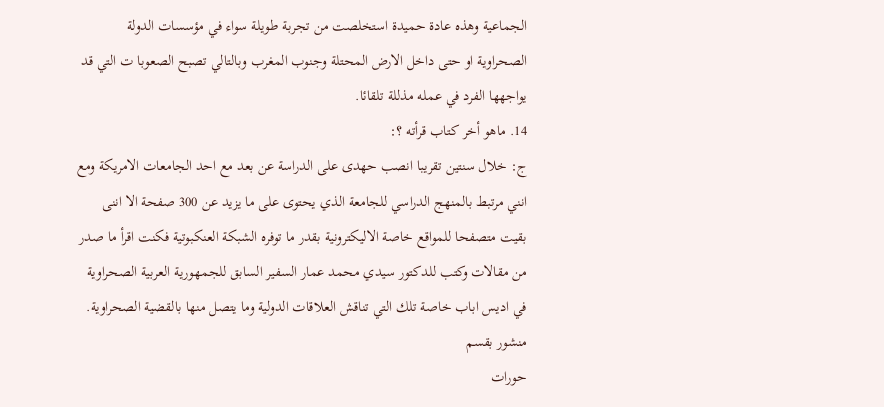الجماعية وهذه عادة حميدة استخلصت من تجربة طويلة سواء في مؤسسات الدولة الصحراوية او حتى داخل الارض المحتلة وجنوب المغرب وبالتالي تصبح الصعوبا ت التي قد يواجهها الفرد في عمله مذللة تلقائا.
14. ماهو أخر كتاب قرأته ؟:
ج: خلال سنتين تقريبا انصب حهدى على الدراسة عن بعد مع احد الجامعات الامريكة ومع انني مرتبط بالمنهج الدراسي للجامعة الذي يحتوى على ما يزيد عن 300 صفحة الا اننى بقيت متصفحا للمواقع خاصة الاليكترونية بقدر ما توفره الشبكة العنكبوتية فكنت اقرأ ما صدر من مقالات وكتب للدكتور سيدي محمد عمار السفير السابق للجمهورية العربية الصحراوية في اديس اباب خاصة تلك التي تناقش العلاقات الدولية وما يتصل منها بالقضية الصحراوية.
منشور بقسم
حورات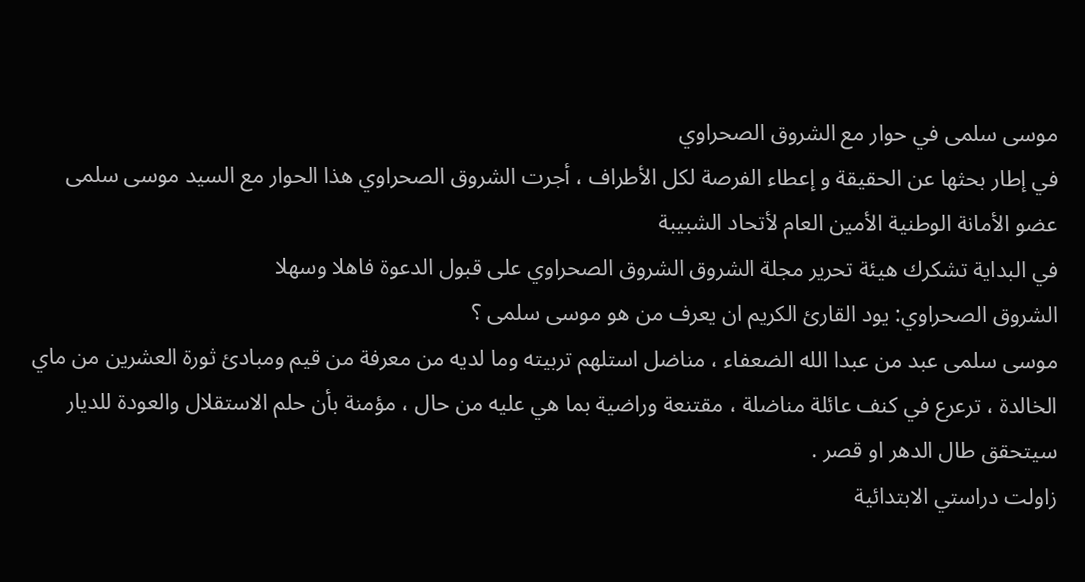موسى سلمى في حوار مع الشروق الصحراوي
في إطار بحثها عن الحقيقة و إعطاء الفرصة لكل الأطراف ، أجرت الشروق الصحراوي هذا الحوار مع السيد موسى سلمى عضو الأمانة الوطنية الأمين العام لأتحاد الشبيبة
في البداية تشكرك هيئة تحرير مجلة الشروق الشروق الصحراوي على قبول الدعوة فاهلا وسهلا
الشروق الصحراوي: يود القارئ الكريم ان يعرف من هو موسى سلمى ؟
موسى سلمى عبد من عبدا الله الضعفاء ، مناضل استلهم تربيته وما لديه من معرفة من قيم ومبادئ ثورة العشرين من ماي الخالدة ، ترعرع في كنف عائلة مناضلة ، مقتنعة وراضية بما هي عليه من حال ، مؤمنة بأن حلم الاستقلال والعودة للديار سيتحقق طال الدهر او قصر .
زاولت دراستي الابتدائية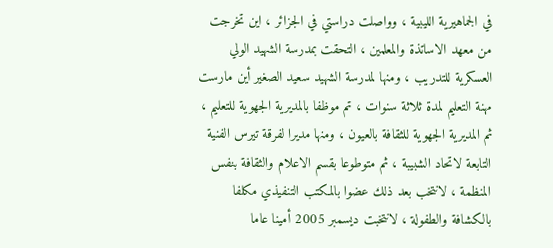في الجماهيرية الليبية ، وواصلت دراستي في الجزائر ، اين تخرجت من معهد الاساتذة والمعلمين ، التحقت بمدرسة الشهيد الولي العسكرية للتدريب ، ومنها لمدرسة الشهيد سعيد الصغير أين مارست مهنة التعليم لمدة ثلاثة سنوات ، تم موظفا بالمديرية الجهوية للتعليم ، ثم المديرية الجهوية للثقافة بالعيون ، ومنها مديرا لفرقة تيرس الفنية التابعة لاتحاد الشبيبة ، ثم متوطوعا بقسم الاعلام والثقافة بنفس المنظمة ، لانتخب بعد ذلك عضوا بالمكتب التنفيذي مكلفا بالكشافة والطفولة ، لانتخبت ديسمبر 2005 أمينا عاما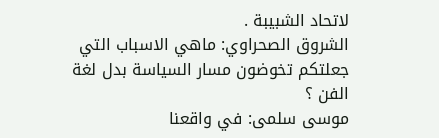لاتحاد الشبيبة .
الشروق الصحراوي: ماهي الاسباب التي جعلتكم تخوضون مسار السياسة بدل لغة الفن ؟
موسى سلمى: في واقعنا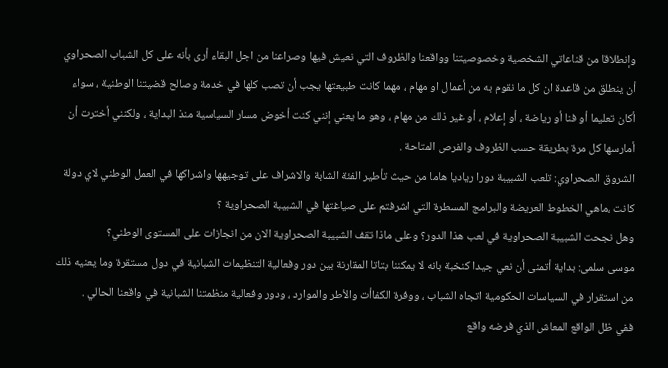وإنطلاقا من قناعاتي الشخصية وخصوصيتنا وواقعنا والظروف التي نعيش فيها وصراعنا من اجل البقاء أرى بأنه على كل الشباب الصحراوي أن ينطلق من قاعدة ان كل ما نقوم به من أعمال او مهام ، مهما كانت طبيعتها يجب أن تصب كلها في خدمة وصالح قضيتنا الوطنية ، سواء أكان تعليما أو فنا أو رياضة ، أو إعلام ، أو غير ذلك من مهام ، وهو ما يعني إنني كنت أخوض مسار السياسية منذ البداية ، ولكنني أخترت أن أمارسها كل مرة بطريقة حسب الظروف والفرص المتاحة .
الشروق الصحراوي: تلعب الشبيبة دورا رياديا هاما من حيث تأطير الفئة الشابة والاشراف على توجيهها واشراكها في العمل الوطني لاي دولة كانت ،ماهي الخطوط العريضة والبرامج المسطرة التي اشرفتم على صياغتها في الشبيبة الصحراوية ؟
وهل نجحت الشبيبة الصحراوية في لعب هذا الدور؟ وعلى ماذا تقف الشبيبة الصحراوية الان من انجازات على المستوى الوطني؟
موسى سلمى: بداية أتمنى أن نعي جيدا كنخبة بانه لا يمكننا بتاتا المقارنة بين دور وفعالية التنظيمات الشبانية في دول مستقرة وما يعنيه ذلك من استقرار في السياسات الحكومية اتجاه الشباب ، ووفرة الكفاأت والأطر والموارد ، ودور وفعالية منظمتنا الشبانية في واقعنا الحالي .
ففي ظل الواقع المعاش الذي فرضه واقع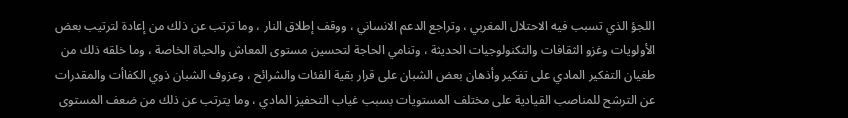اللجؤ الذي تسبب فيه الاحتلال المغربي ، وتراجع الدعم الانساني ، ووقف إطلاق النار ، وما ترتب عن ذلك من إعادة لترتيب بعض الأولويات وغزو الثقافات والتكنولوجيات الحديثة ، وتنامي الحاجة لتحسين مستوى المعاش والحياة الخاصة ، وما خلقه ذلك من طغيان التفكير المادي على تفكير وأذهان بعض الشبان على قرار بقية الفئات والشرائح ، وعزوف الشبان ذوي الكفاأت والمقدرات عن الترشح للمناصب القيادية على مختلف المستويات بسبب غياب التحفيز المادي ، وما يترتب عن ذلك من ضعف المستوى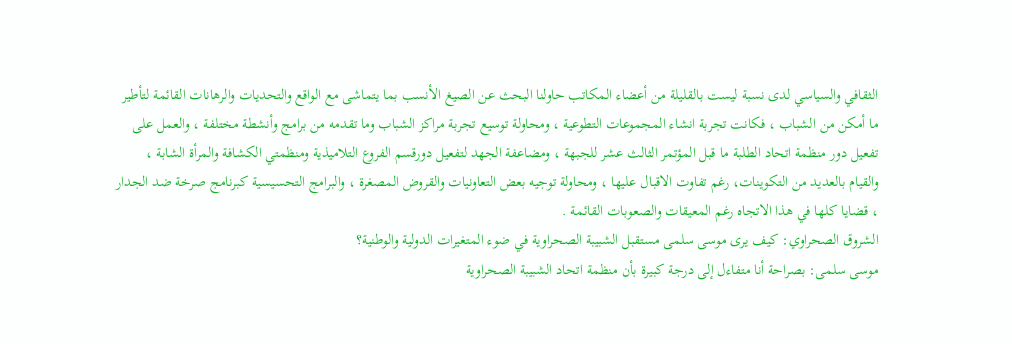الثقافي والسياسي لدى نسبة ليست بالقليلة من أعضاء المكاتب حاولنا البحث عن الصيغ الأنسب بما يتماشى مع الواقع والتحديات والرهانات القائمة لتأطير ما أمكن من الشباب ، فكانت تجربة انشاء المجموعات التطوعية ، ومحاولة توسيع تجربة مراكز الشباب وما تقدمه من برامج وأنشطة مختلفة ، والعمل على تفعيل دور منظمة اتحاد الطلبة ما قبل المؤتمر الثالث عشر للجبهة ، ومضاعفة الجهد لتفعيل دورقسم الفروع التلاميذية ومنظمتي الكشافة والمرأة الشابة ، والقيام بالعديد من التكوينات، رغم تفاوت الاقبال عليها ، ومحاولة توجيه بعض التعاونيات والقروض المصغرة ، والبرامج التحسيسية كبرنامج صرخة ضد الجدار ، قضايا كلها في هذا الاتجاه رغم المعيقات والصعوبات القائمة .
الشروق الصحراوي: كيف يرى موسى سلمى مستقبل الشبيبة الصحراوية في ضوء المتغيرات الدولية والوطنية؟
موسى سلمى: بصراحة أنا متفاءل إلى درجة كبيرة بأن منظمة اتحاد الشبيبة الصحراوية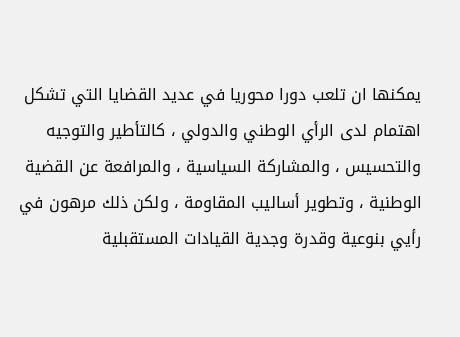يمكنها ان تلعب دورا محوريا في عديد القضايا التي تشكل اهتمام لدى الرأي الوطني والدولي ، كالتأطير والتوجيه والتحسيس ، والمشاركة السياسية ، والمرافعة عن القضية الوطنية ، وتطوير أساليب المقاومة ، ولكن ذلك مرهون في رأيي بنوعية وقدرة وجدية القيادات المستقبلية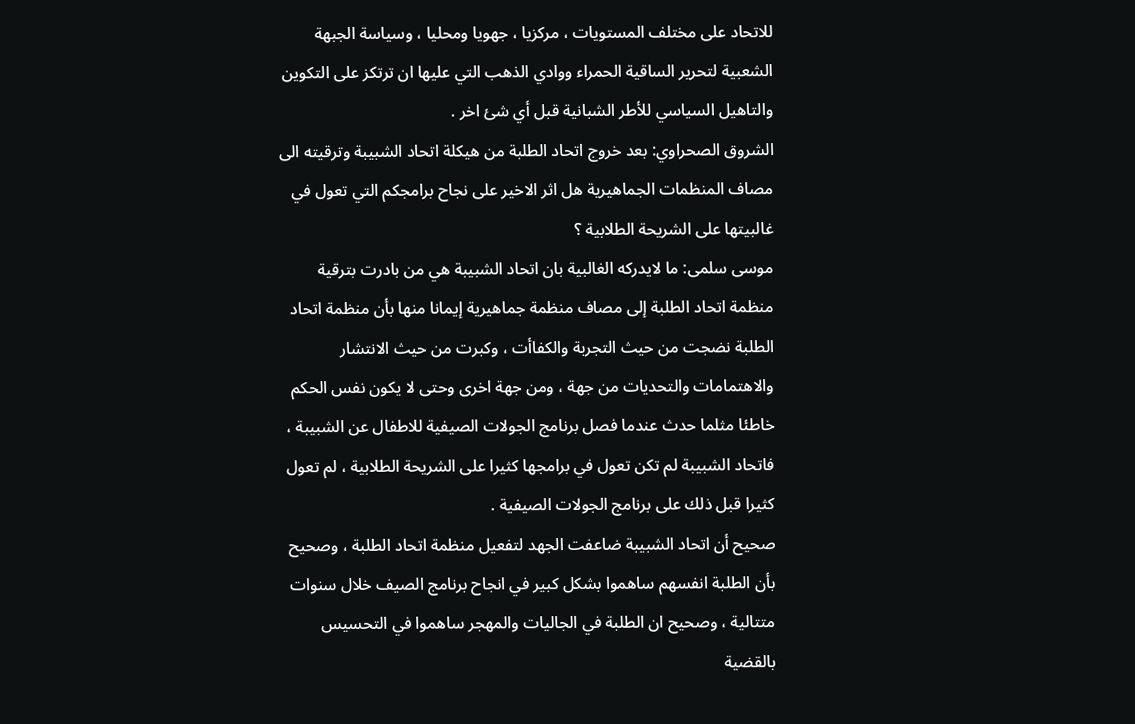للاتحاد على مختلف المستويات ، مركزيا ، جهويا ومحليا ، وسياسة الجبهة الشعبية لتحرير الساقية الحمراء ووادي الذهب التي عليها ان ترتكز على التكوين والتاهيل السياسي للأطر الشبانية قبل أي شئ اخر .
الشروق الصحراوي: بعد خروج اتحاد الطلبة من هيكلة اتحاد الشبيبة وترقيته الى مصاف المنظمات الجماهيرية هل اثر الاخير على نجاح برامجكم التي تعول في غالبيتها على الشريحة الطلابية ؟
موسى سلمى: ما لايدركه الغالبية بان اتحاد الشبيبة هي من بادرت بترقية منظمة اتحاد الطلبة إلى مصاف منظمة جماهيرية إيمانا منها بأن منظمة اتحاد الطلبة نضجت من حيث التجربة والكفاأت ، وكبرت من حيث الانتشار والاهتمامات والتحديات من جهة ، ومن جهة اخرى وحتى لا يكون نفس الحكم خاطئا مثلما حدث عندما فصل برنامج الجولات الصيفية للاطفال عن الشبيبة ، فاتحاد الشبيبة لم تكن تعول في برامجها كثيرا على الشريحة الطلابية ، لم تعول كثيرا قبل ذلك على برنامج الجولات الصيفية .
صحيح أن اتحاد الشبيبة ضاعفت الجهد لتفعيل منظمة اتحاد الطلبة ، وصحيح بأن الطلبة انفسهم ساهموا بشكل كبير في انجاح برنامج الصيف خلال سنوات متتالية ، وصحيح ان الطلبة في الجاليات والمهجر ساهموا في التحسيس بالقضية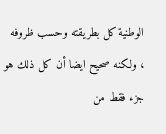الوطنية كل بطريقته وحسب ظروفه ، ولكنه صحيح ايضا أن كل ذلك هو جزء فقط من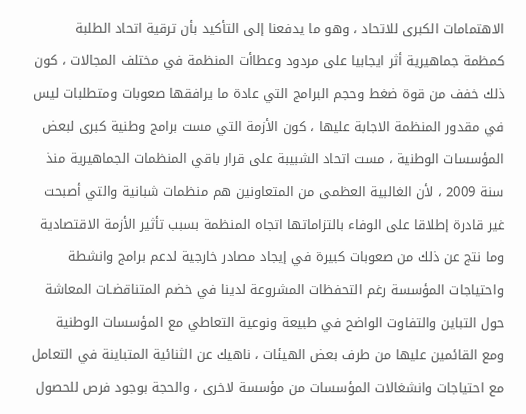الاهتمامات الكبرى للاتحاد ، وهو ما يدفعنا إلى التأكيد بأن ترقية اتحاد الطلبة كمظمة جماهيرية أثر ايجابيا على مردود وعطاأت المنظمة في مختلف المجالات ، كون ذلك خفف من قوة ضغط وحجم البرامج التي عادة ما يرافقها صعوبات ومتطلبات ليس في مقدور المنظمة الاجابة عليها ، كون الأزمة التي مست برامج وطنية كبرى لبعض المؤسسات الوطنية ، مست اتحاد الشبيبة على قرار باقي المنظمات الجماهيرية منذ سنة 2009 ، لأن الغالبية العظمى من المتعاونين هم منظمات شبانية والتي أصبحت غير قادرة إطلاقا على الوفاء بالتزاماتها اتجاه المنظمة بسبب تأثير الأزمة الاقتصادية وما نتج عن ذلك من صعوبات كبيرة في إيجاد مصادر خارجية لدعم برامج وانشطة واحتياجات المؤسسة رغم التحفظات المشروعة لدينا في خضم المتناقضـات المعاشة حول التباين والتفاوت الواضح في طبيعة ونوعية التعاطي مع المؤسسات الوطنية ومع القائمين عليها من طرف بعض الهيئات ، ناهيك عن الثنائية المتباينة في التعامل مع احتياجات وانشغالات المؤسسات من مؤسسة لاخرى ، والحجة بوجود فرص للحصول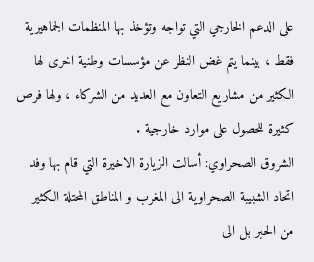على الدعم الخارجي التي تواجه وتؤخذ بها المنظمات الجماهيرية فقط ، بينما يتم غض النظر عن مؤسسات وطنية اخرى لها الكثير من مشاريع التعاون مع العديد من الشركاء ، ولها فرص كثيرة للحصول على موارد خارجية .
الشروق الصحراوي: أسالت الزيارة الاخيرة التي قام بها وفد اتحاد الشبيبة الصحراوية الى المغرب و المناطق المحتلة الكثير من الحبر بل الى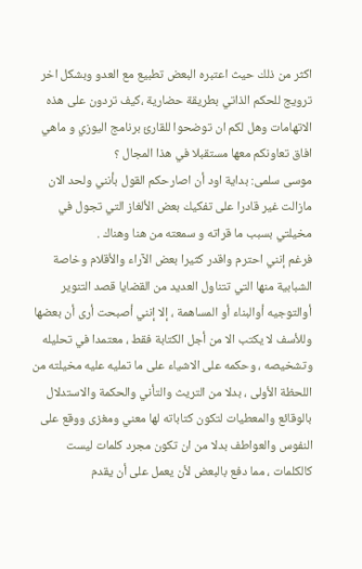اكثر من ذلك حيث اعتبره البعض تطبيع مع العدو وبشكل اخر ترويج للحكم الذاتي بطريقة حضارية ،كيف تردون على هذه الاتهامات وهل لكم ان توضحوا للقارئ برنامج اليوزي و ماهي افاق تعاونكم معها مستقبلا في هذا المجال ؟
موسى سلمى: بداية اود أن اصارحكم القول بأنني ولحد الان مازالت غير قادرا على تفكيك بعض الألغاز التي تجول في مخيلتي بسبب ما قراته و سمعته من هنا وهناك .
فرغم إنني احترم واقدر كثيرا بعض الآراء والأقلام وخاصة الشبابية منها التي تتناول العديد من القضايا قصد التنوير أوالتوجيه أوالبناء أو المساهمة ، إلا إنني أصبحت أرى أن بعضها وللأسف لا يكتب الا من أجل الكتابة فقط ، معتمدا في تحليله وتشخيصه ، وحكمه على الاشياء على ما تمليه عليه مخيلته من اللحظة الأولى ، بدلا من التريث والتأني والحكمة والاستدلال بالوقائع والمعطيات لتكون كتاباته لها معني ومغزى ووقع على النفوس والعواطف بدلا من ان تكون مجرد كلمات ليست كالكلمات ، مما دفع بالبعض لأن يعمل على أن يقدم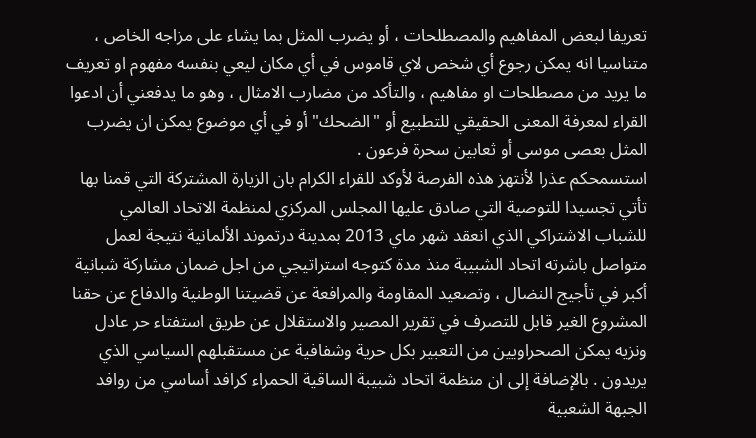تعريفا لبعض المفاهيم والمصطلحات ، أو يضرب المثل بما يشاء على مزاجه الخاص ، متناسيا انه يمكن رجوع أي شخص لاي قاموس في أي مكان ليعي بنفسه مفهوم او تعريف ما يريد من مصطلحات او مفاهيم ، والتأكد من مضارب الامثال ، وهو ما يدفعني أن ادعوا القراء لمعرفة المعنى الحقيقي للتطبيع أو "الضحك" أو في أي موضوع يمكن ان يضرب المثل بعصى موسى أو ثعابين سحرة فرعون .
استسمحكم عذرا لأنتهز هذه الفرصة لأوكد للقراء الكرام بان الزيارة المشتركة التي قمنا بها تأتي تجسيدا للتوصية التي صادق عليها المجلس المركزي لمنظمة الاتحاد العالمي للشباب الاشتراكي الذي انعقد شهر ماي 2013 بمدينة درتموند الألمانية نتيجة لعمل متواصل باشرته اتحاد الشبيبة منذ مدة كتوجه استراتيجي من اجل ضمان مشاركة شبانية أكبر في تأجيج النضال ، وتصعيد المقاومة والمرافعة عن قضيتنا الوطنية والدفاع عن حقنا المشروع الغير قابل للتصرف في تقرير المصير والاستقلال عن طريق استفتاء حر عادل ونزيه يمكن الصحراويين من التعبير بكل حرية وشفافية عن مستقبلهم السياسي الذي يريدون . بالإضافة إلى ان منظمة اتحاد شبيبة الساقية الحمراء كرافد أساسي من روافد الجبهة الشعبية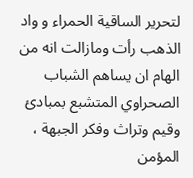لتحرير الساقية الحمراء و واد الذهب رأت ومازالت انه من الهام ان يساهم الشباب الصحراوي المتشبع بمبادئ وقيم وتراث وفكر الجبهة ، المؤمن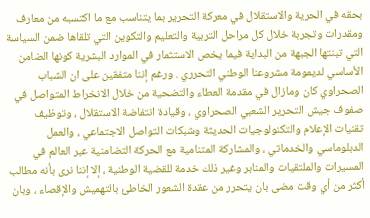بحقه في الحرية والاستقلال في معركة التحرير بما يتناسب مع ما اكتسبه من معارف ومقدرات وتجربة خلال كل مراحل التربية والتعليم والتكوين التي تلقاها ضمن السياسة التي تبنتها الجبهة من البداية فيما يخص الاستثمار في الموارد البشرية كونها الضامن الأساسي لديمومة مشروعنا الوطني التحرري . ورغم إننا متفقين على ان الشباب الصحراوي كان ومازال في مقدمة العطاء والتضحية من خلال الانخراط المتواصل في صفوف جيش التحرير الشعبي الصحراوي ، وقيادة انتفاضة الاستقلال ، وتوظيف تقنيات الإعلام والتكنولوجيات الحديثة وشبكات التواصل الاجتماعي ، والعمل الدبلوماسي والخدماتي ، والمشاركة المتنامية مع الحركة التضامنية عبر العالم في المسيرات والملتقيات والمنابر وغير ذلك خدمة للقضية الوطنية ، إلا إننا نرى بأنه مطالب أكثر من أي وقت مضى بان يتحرر من عقدة الشعور الخاطئ بالتهميش والإقصاء ، وبان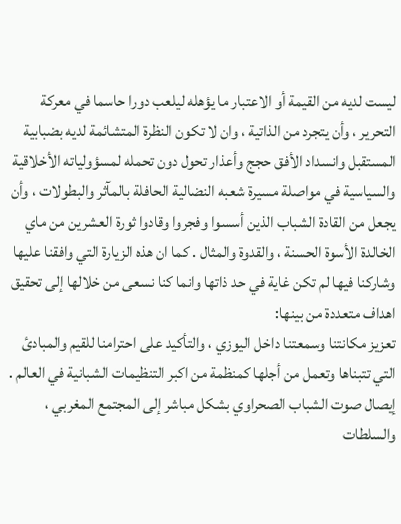ليست لديه من القيمة أو الاعتبار ما يؤهله ليلعب دورا حاسما في معركة التحرير ، وأن يتجرد من الذاتية ، وان لا تكون النظرة المتشائمة لديه بضبابية المستقبل وانسداد الأفق حجج وأعذار تحول دون تحمله لمسؤولياته الأخلاقية والسياسية في مواصلة مسيرة شعبه النضالية الحافلة بالمآثر والبطولات ، وأن يجعل من القادة الشباب الذين أسسوا وفجروا وقادوا ثورة العشرين من ماي الخالدة الأسوة الحسنة ، والقدوة والمثال . كما ان هذه الزيارة التي وافقنا عليها وشاركنا فيها لم تكن غاية في حد ذاتها وانما كنا نسعى من خلالها إلى تحقيق اهداف متعددة من بينها:
تعزيز مكانتنا وسمعتنا داخل اليوزي ، والتأكيد على احترامنا للقيم والمبادئ التي تتبناها وتعمل من أجلها كمنظمة من اكبر التنظيمات الشبانية في العالم .
إيصال صوت الشباب الصحراوي بشكل مباشر إلى المجتمع المغربي ، والسلطات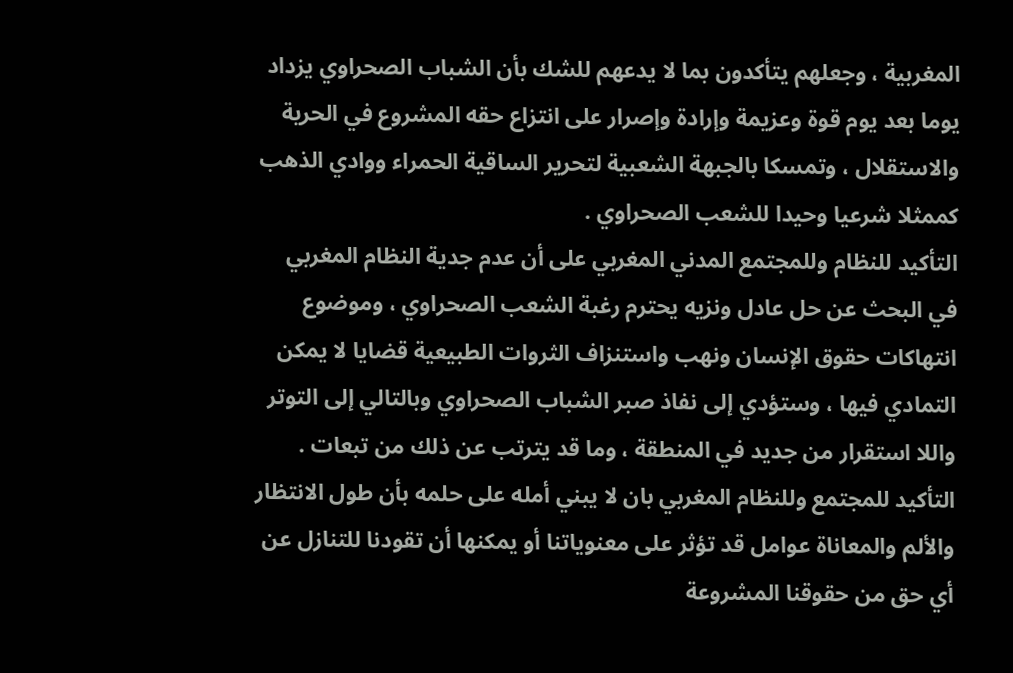المغربية ، وجعلهم يتأكدون بما لا يدعهم للشك بأن الشباب الصحراوي يزداد يوما بعد يوم قوة وعزيمة وإرادة وإصرار على انتزاع حقه المشروع في الحرية والاستقلال ، وتمسكا بالجبهة الشعبية لتحرير الساقية الحمراء ووادي الذهب كممثلا شرعيا وحيدا للشعب الصحراوي .
التأكيد للنظام وللمجتمع المدني المغربي على أن عدم جدية النظام المغربي في البحث عن حل عادل ونزيه يحترم رغبة الشعب الصحراوي ، وموضوع انتهاكات حقوق الإنسان ونهب واستنزاف الثروات الطبيعية قضايا لا يمكن التمادي فيها ، وستؤدي إلى نفاذ صبر الشباب الصحراوي وبالتالي إلى التوتر واللا استقرار من جديد في المنطقة ، وما قد يترتب عن ذلك من تبعات .
التأكيد للمجتمع وللنظام المغربي بان لا يبني أمله على حلمه بأن طول الانتظار والألم والمعاناة عوامل قد تؤثر على معنوياتنا أو يمكنها أن تقودنا للتنازل عن أي حق من حقوقنا المشروعة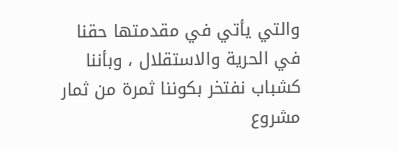والتي يأتي في مقدمتها حقنا في الحرية والاستقلال ، وبأننا كشباب نفتخر بكوننا ثمرة من ثمار مشروع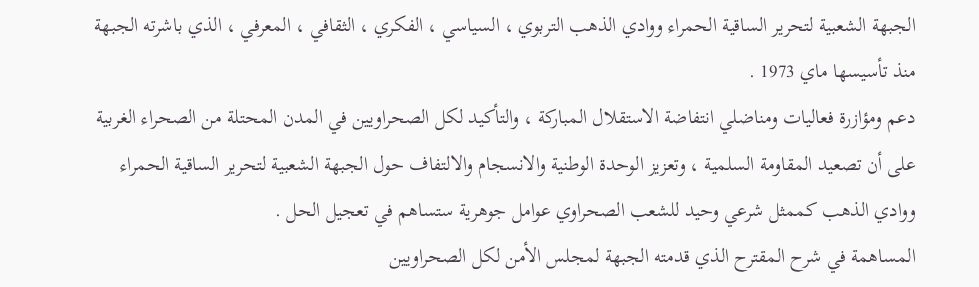الجبهة الشعبية لتحرير الساقية الحمراء ووادي الذهب التربوي ، السياسي ، الفكري ، الثقافي ، المعرفي ، الذي باشرته الجبهة منذ تأسيسها ماي 1973 .
دعم ومؤازرة فعاليات ومناضلي انتفاضة الاستقلال المباركة ، والتأكيد لكل الصحراويين في المدن المحتلة من الصحراء الغربية على أن تصعيد المقاومة السلمية ، وتعزيز الوحدة الوطنية والانسجام والالتفاف حول الجبهة الشعبية لتحرير الساقية الحمراء ووادي الذهب كممثل شرعي وحيد للشعب الصحراوي عوامل جوهرية ستساهم في تعجيل الحل .
المساهمة في شرح المقترح الذي قدمته الجبهة لمجلس الأمن لكل الصحراويين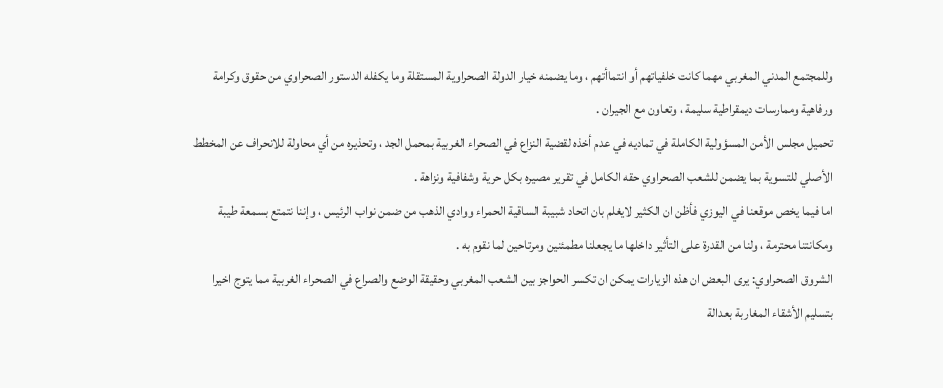وللمجتمع المدني المغربي مهما كانت خلفياتهم أو انتماأتهم ، وما يضمنه خيار الدولة الصحراوية المستقلة وما يكفله الدستور الصحراوي من حقوق وكرامة ورفاهية وممارسات ديمقراطية سليمة ، وتعاون مع الجيران .
تحميل مجلس الأمن المسؤولية الكاملة في تماديه في عدم أخذه لقضية النزاع في الصحراء الغربية بمحمل الجد ، وتحذيره من أي محاولة للانحراف عن المخطط الأصلي للتسوية بما يضمن للشعب الصحراوي حقه الكامل في تقرير مصيره بكل حرية وشفافية ونزاهة .
اما فيما يخص موقعنا في اليوزي فأظن ان الكثير لايغلم بان اتحاد شبيبة الساقية الحمراء ووادي الذهب من ضمن نواب الرئيس ، وإننا نتمتع بسمعة طيبة ومكانتنا محترمة ، ولنا من القدرة على التأثير داخلها ما يجعلنا مطمئنين ومرتاحين لما نقوم به .
الشروق الصحراوي: يرى البعض ان هذه الزيارات يمكن ان تكسر الحواجز بين الشعب المغربي وحقيقة الوضع والصراع في الصحراء الغربية مما يتوج اخيرا بتسليم الأشقاء المغاربة بعدالة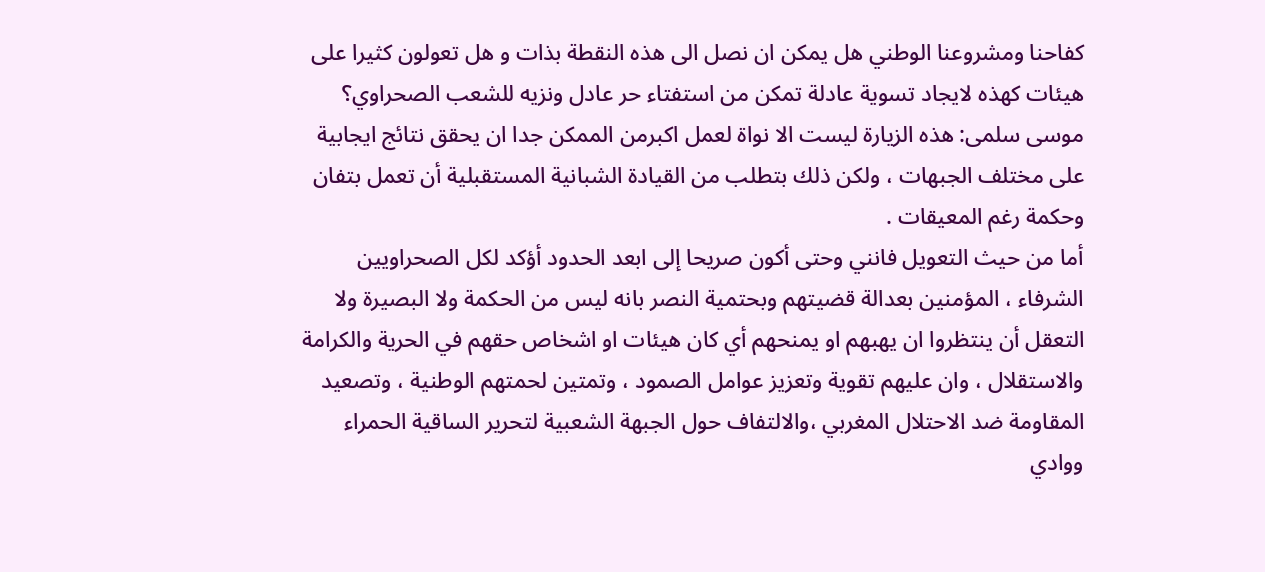كفاحنا ومشروعنا الوطني هل يمكن ان نصل الى هذه النقطة بذات و هل تعولون كثيرا على هيئات كهذه لايجاد تسوية عادلة تمكن من استفتاء حر عادل ونزيه للشعب الصحراوي؟
موسى سلمى: هذه الزيارة ليست الا نواة لعمل اكبرمن الممكن جدا ان يحقق نتائج ايجابية على مختلف الجبهات ، ولكن ذلك بتطلب من القيادة الشبانية المستقبلية أن تعمل بتفان وحكمة رغم المعيقات .
أما من حيث التعويل فانني وحتى أكون صريحا إلى ابعد الحدود أؤكد لكل الصحراويين الشرفاء ، المؤمنين بعدالة قضيتهم وبحتمية النصر بانه ليس من الحكمة ولا البصيرة ولا التعقل أن ينتظروا ان يهبهم او يمنحهم أي كان هيئات او اشخاص حقهم في الحرية والكرامة والاستقلال ، وان عليهم تقوية وتعزيز عوامل الصمود ، وتمتين لحمتهم الوطنية ، وتصعيد المقاومة ضد الاحتلال المغربي ،والالتفاف حول الجبهة الشعبية لتحرير الساقية الحمراء ووادي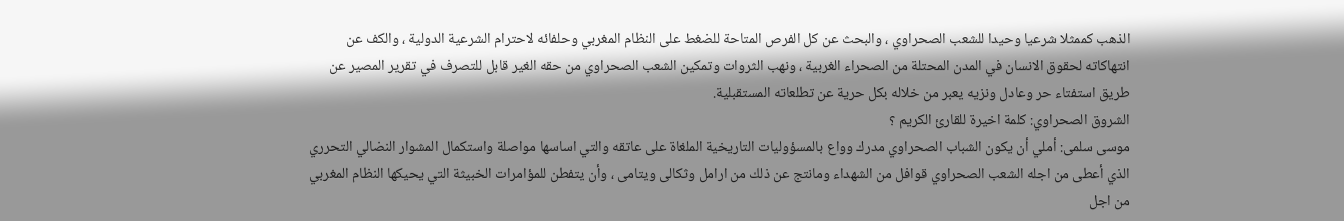الذهب كممثلا شرعيا وحيدا للشعب الصحراوي ، والبحث عن كل الفرص المتاحة للضغط على النظام المغربي وحلفائه لاحترام الشرعية الدولية ، والكف عن انتهاكاته لحقوق الانسان في المدن المحتلة من الصحراء الغربية ، ونهب الثروات وتمكين الشعب الصحراوي من حقه الغير قابل للتصرف في تقرير المصير عن طريق استفتاء حر وعادل ونزيه يعبر من خلاله بكل حرية عن تطلعاته المستقبلية.
الشروق الصحراوي: كلمة اخيرة للقارئ الكريم ؟
موسى سلمى: أملي أن يكون الشباب الصحراوي مدرك وواع بالمسؤوليات التاريخية الملغاة على عاتقه والتي اساسها مواصلة واستكمال المشوار النضالي التحرري الذي أعطى من اجله الشعب الصحراوي قوافل من الشهداء ومانتج عن ذلك من ارامل وثكالى ويتامى ، وأن يتفطن للمؤامرات الخبيثة التي يحيكها النظام المغربي من اجل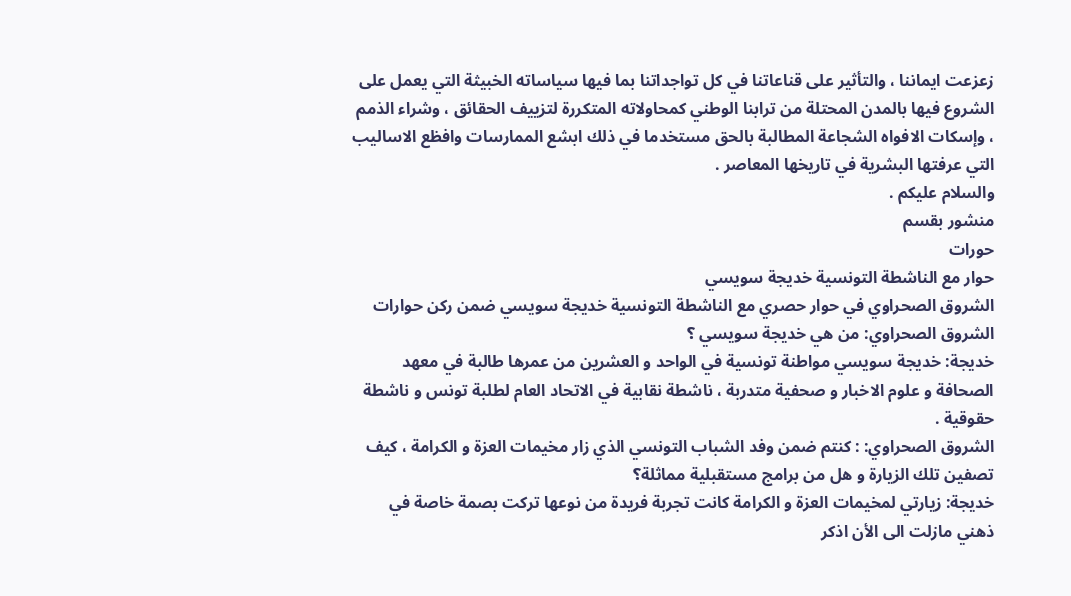زعزعت ايماننا ، والتأثير على قناعاتنا في كل تواجداتنا بما فيها سياساته الخبيثة التي يعمل على الشروع فيها بالمدن المحتلة من ترابنا الوطني كمحاولاته المتكررة لتزييف الحقائق ، وشراء الذمم ، وإسكات الافواه الشجاعة المطالبة بالحق مستخدما في ذلك ابشع الممارسات وافظع الاساليب التي عرفتها البشرية في تاريخها المعاصر .
والسلام عليكم .
منشور بقسم
حورات
حوار مع الناشطة التونسية خديجة سويسي
الشروق الصحراوي في حوار حصري مع الناشطة التونسية خديجة سويسي ضمن ركن حوارات
الشروق الصحراوي: من هي خديجة سويسي ؟
خديجة: خديجة سويسي مواطنة تونسية في الواحد و العشرين من عمرها طالبة في معهد الصحافة و علوم الاخبار و صحفية متدربة ، ناشطة نقابية في الاتحاد العام لطلبة تونس و ناشطة حقوقية .
الشروق الصحراوي: : كنتم ضمن وفد الشباب التونسي الذي زار مخيمات العزة و الكرامة ، كيف تصفين تلك الزيارة و هل من برامج مستقبلية مماثلة؟
خديجة: زيارتي لمخيمات العزة و الكرامة كانت تجربة فريدة من نوعها تركت بصمة خاصة في ذهني مازلت الی الأن اذكر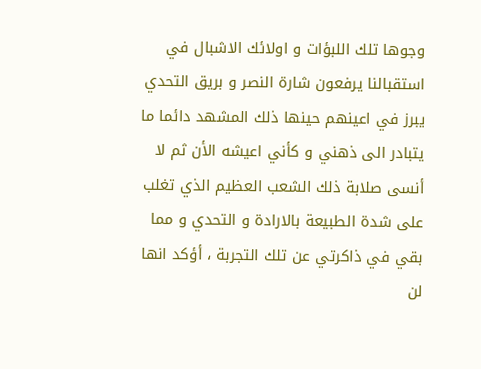وجوها تلك اللبؤات و اولائك الاشبال في استقبالنا يرفعون شارة النصر و بريق التحدي يبرز في اعينهم حينها ذلك المشهد دائما ما يتبادر الی ذهني و كأني اعيشه الأن ثم لا أنسی صلابة ذلك الشعب العظيم الذي تغلب علی شدة الطبيعة بالارادة و التحدي و مما بقي في ذاكرتي عن تلك التجربة ، أؤكد انها لن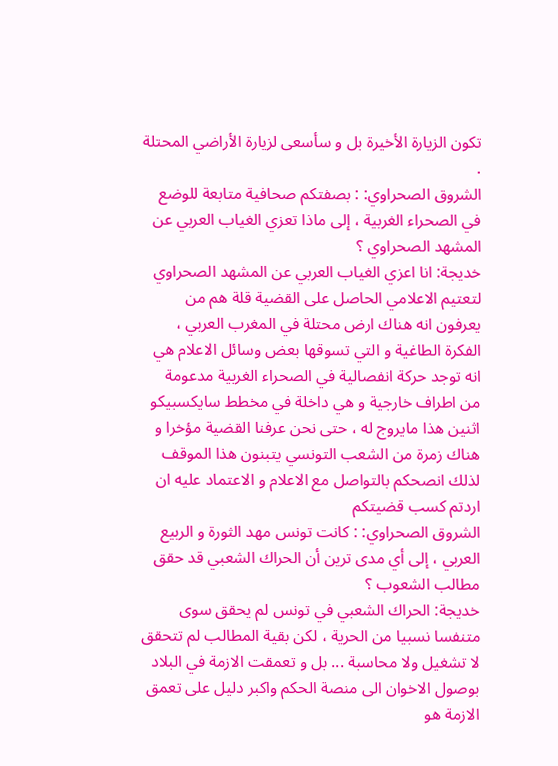تكون الزيارة الأخيرة بل و سأسعی لزيارة الأراضي المحتلة .
الشروق الصحراوي: : بصفتكم صحافية متابعة للوضع في الصحراء الغربية ، إلى ماذا تعزي الغياب العربي عن المشهد الصحراوي ؟
خديجة: انا اعزي الغياب العربي عن المشهد الصحراوي لتعتيم الاعلامي الحاصل علی القضية قلة هم من يعرفون انه هناك ارض محتلة في المغرب العربي ، الفكرة الطاغية و التي تسوقها بعض وسائل الاعلام هي انه توجد حركة انفصالية في الصحراء الغربية مدعومة من اطراف خارجية و هي داخلة في مخطط سايكسبيكو اثنين هذا مايروج له ، حتی نحن عرفنا القضية مؤخرا و هناك زمرة من الشعب التونسي يتبنون هذا الموقف لذلك انصحكم بالتواصل مع الاعلام و الاعتماد عليه ان اردتم كسب قضيتكم
الشروق الصحراوي: : كانت تونس مهد الثورة و الربيع العربي ، إلى أي مدى ترين أن الحراك الشعبي قد حقق مطالب الشعوب ؟
خديجة: الحراك الشعبي في تونس لم يحقق سوی متنفسا نسبيا من الحرية ، لكن بقية المطالب لم تتحقق لا تشغيل ولا محاسبة ... بل و تعمقت الازمة في البلاد بوصول الاخوان الی منصة الحكم واكبر دليل علی تعمق الازمة هو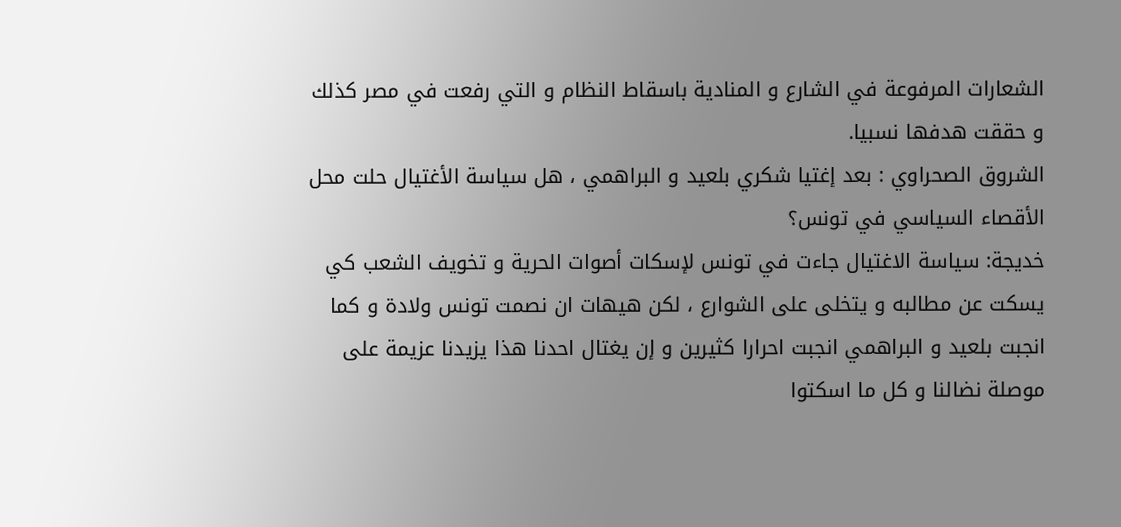الشعارات المرفوعة في الشارع و المنادية باسقاط النظام و التي رفعت في مصر كذلك و حققت هدفها نسبيا.
الشروق الصحراوي : بعد إغتيا شكري بلعيد و البراهمي ، هل سياسة الأغتيال حلت محل الأقصاء السياسي في تونس؟
خديجة: سياسة الاغتيال جاءت في تونس لإسكات أصوات الحرية و تخويف الشعب كي يسكت عن مطالبه و يتخلی علی الشوارع ، لكن هيهات ان نصمت تونس ولادة و كما انجبت بلعيد و البراهمي انجبت احرارا كثيرين و إن يغتال احدنا هذا يزيدنا عزيمة علی موصلة نضالنا و كل ما اسكتوا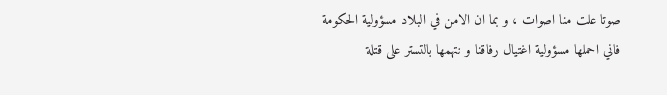صوتا علت منا اصوات ، و بما ان الامن في البلاد مسؤولية الحكومة فاني احملها مسؤولية اغتيال رفاقنا و نتهمها بالتستر علی قتلة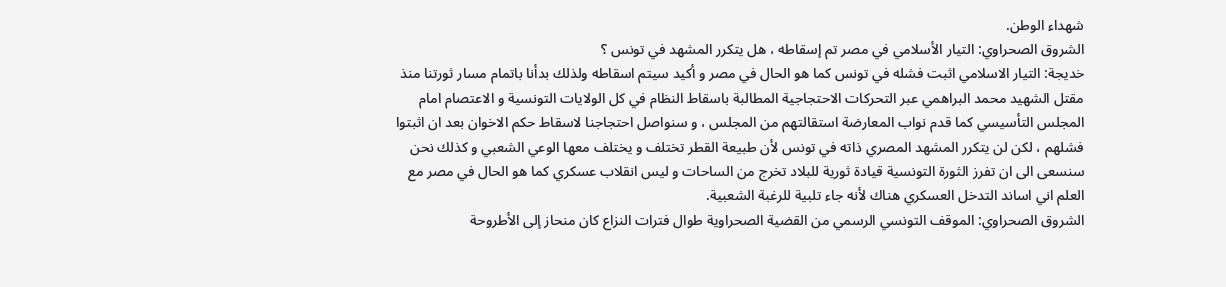شهداء الوطن.
الشروق الصحراوي: التيار الأسلامي في مصر تم إسقاطه ، هل يتكرر المشهد في تونس ؟
خديجة: التيار الاسلامي اثبت فشله في تونس كما هو الحال في مصر و أكيد سيتم اسقاطه ولذلك بدأنا باتمام مسار ثورتنا منذ مقتل الشهيد محمد البراهمي عبر التحركات الاحتجاجية المطالبة باسقاط النظام في كل الولايات التونسية و الاعتصام امام المجلس التأسيسي كما قدم نواب المعارضة استقالتهم من المجلس ، و سنواصل احتجاجنا لاسقاط حكم الاخوان بعد ان اثبتوا فشلهم ، لكن لن يتكرر المشهد المصري ذاته في تونس لأن طبيعة القطر تختلف و يختلف معها الوعي الشعبي و كذلك نحن سنسعی الی ان تفرز الثورة التونسية قيادة ثورية للبلاد تخرج من الساحات و ليس انقلاب عسكري كما هو الحال في مصر مع العلم اني اساند التدخل العسكري هناك لأنه جاء تلبية للرغبة الشعبية.
الشروق الصحراوي: الموقف التونسي الرسمي من القضية الصحراوية طوال فترات النزاع كان منحاز إلى الأطروحة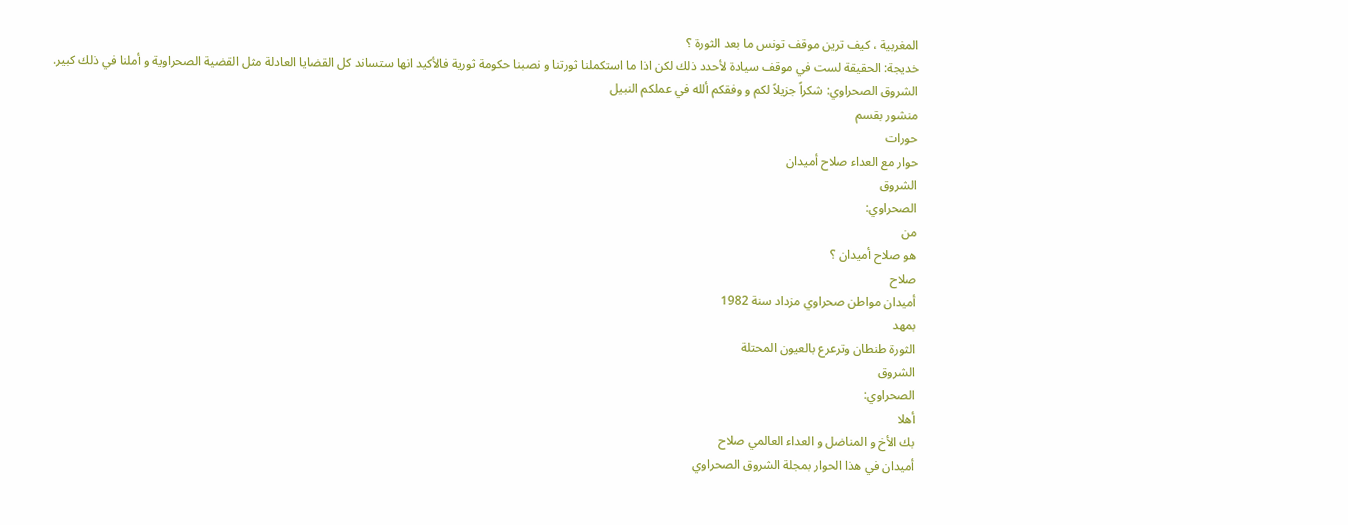المغربية ، كيف ترين موقف تونس ما بعد الثورة ؟
خديجة: الحقيقة لست في موقف سيادة لأحدد ذلك لكن اذا ما استكملنا ثورتنا و نصبنا حكومة ثورية فالأكيد انها ستساند كل القضايا العادلة مثل القضية الصحراوية و أملنا في ذلك كبير.
الشروق الصحراوي: شكراً جزيلاً لكم و وفقكم ألله في عملكم النبيل
منشور بقسم
حورات
حوار مع العداء صلاح أميدان
الشروق
الصحراوي:
من
هو صلاح أميدان ؟
صلاح
أميدان مواطن صحراوي مزداد سنة 1982
بمهد
الثورة طنطان وترعرع بالعيون المحتلة
الشروق
الصحراوي:
أهلا
بك الأخ و المناضل و العداء العالمي صلاح
أميدان في هذا الحوار بمجلة الشروق الصحراوي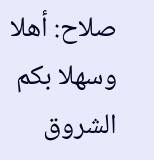صلاح: أهلا وسهلا بكم
الشروق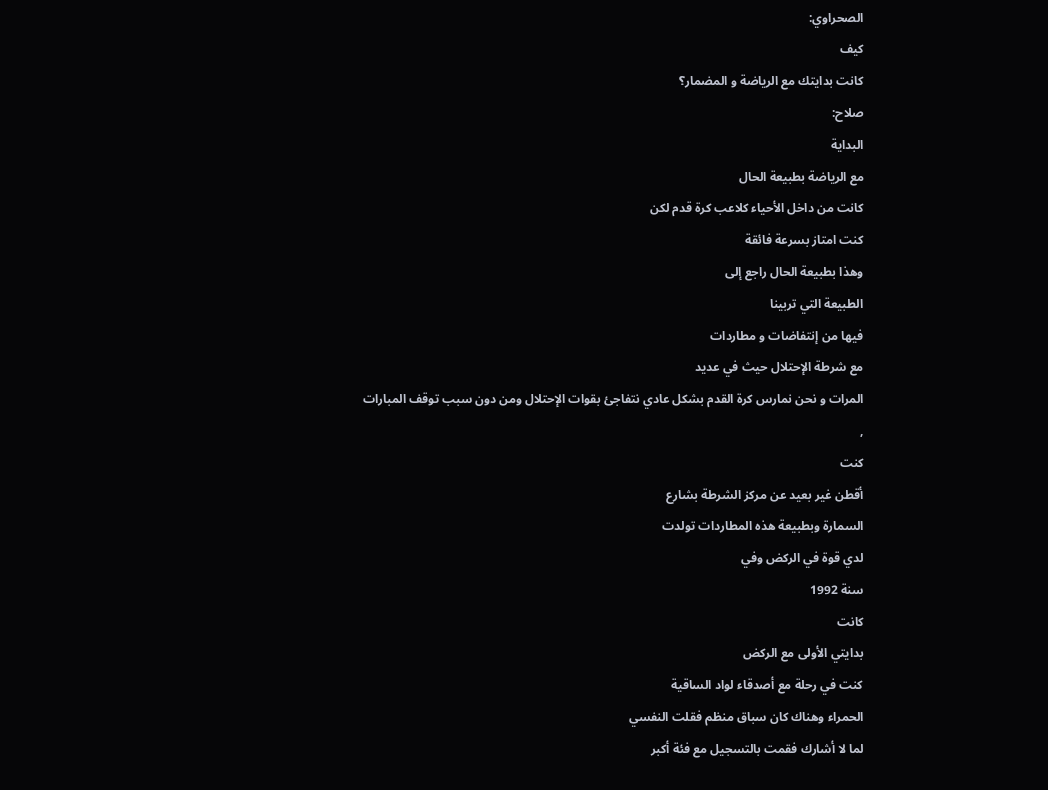الصحراوي:
كيف
كانت بدايتك مع الرياضة و المضمار؟
صلاح:
البداية
مع الرياضة بطبيعة الحال
كانت من داخل الأحياء كلاعب كرة قدم لكن
كنت امتاز بسرعة فائقة
وهذا بطبيعة الحال راجع إلى
الطبيعة التي تربينا
فيها من إنتفاضات و مطاردات
مع شرطة الإحتلال حيث في عديد
المرات و نحن نمارس كرة القدم بشكل عادي نتفاجئ بقوات الإحتلال ومن دون سبب توقف المبارات
,
كنت
أقطن غير بعيد عن مركز الشرطة بشارع
السمارة وبطبيعة هذه المطاردات تولدت
لدي قوة في الركض وفي
سنة 1992
كانت
بدايتي الأولى مع الركض
كنت في رحلة مع أصدقاء لواد الساقية
الحمراء وهناك كان سباق منظم فقلت النفسي
لما لا أشارك فقمت بالتسجيل مع فئة أكبر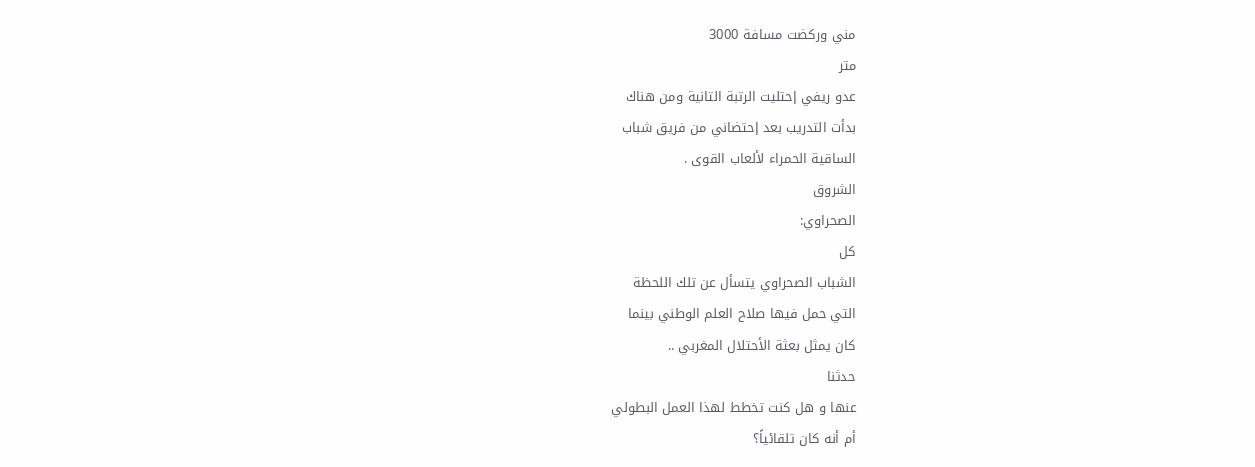مني وركضت مسافة 3000
متر
عدو ريفي إحتليت الرتبة التانية ومن هناك
بدأت التدريب بعد إحتضاني من فريق شباب
الساقية الحمراء لألعاب القوى .
الشروق
الصحراوي:
كل
الشباب الصحراوي يتسأل عن تلك اللحظة
التي حمل فيها صلاح العلم الوطني بينما
كان يمثل بعثة الأحتلال المغربي ..
حدثنا
عنها و هل كنت تخطط لهذا العمل البطولي
أم أنه كان تلقائياً؟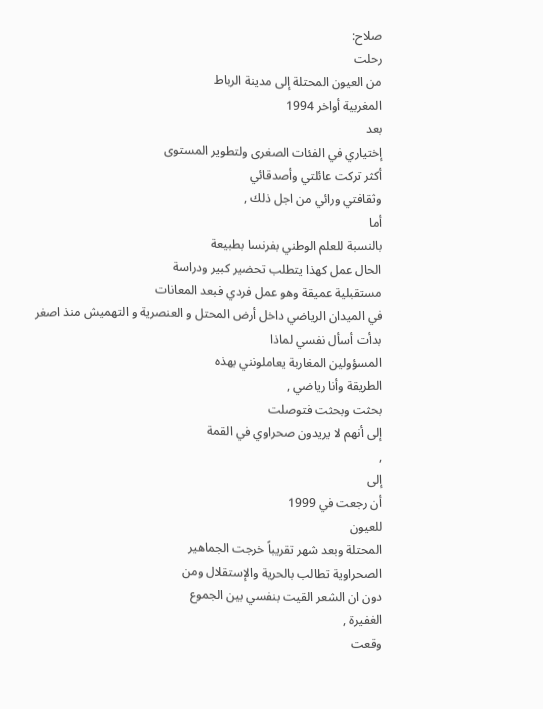صلاح:
رحلت
من العيون المحتلة إلى مدينة الرباط
المغربية أواخر 1994
بعد
إختياري في الفئات الصغرى ولتطوير المستوى
أكثر تركت عائلتي وأصدقائي
وثقافتي ورائي من اجل ذلك ,
أما
بالنسبة للعلم الوطني بفرنسا بطبيعة
الحال عمل كهذا يتطلب تحضير كبير ودراسة
مستقبلية عميقة وهو عمل فردي فبعد المعانات
في الميدان الرياضي داخل أرض المحتل و العنصرية و التهميش منذ اصغر
بدأت أسأل نفسي لماذا
المسؤولين المغاربة يعاملونني بهذه
الطريقة وأنا رياضي ,
بحثت وبحثت فتوصلت
إلى أنهم لا يريدون صحراوي في القمة
,
إلى
أن رجعت في 1999
للعيون
المحتلة وبعد شهر تقريباً خرجت الجماهير
الصحراوية تطالب بالحرية والإستقلال ومن
دون ان الشعر القيت بنفسي بين الجموع
الغفيرة ,
وقعت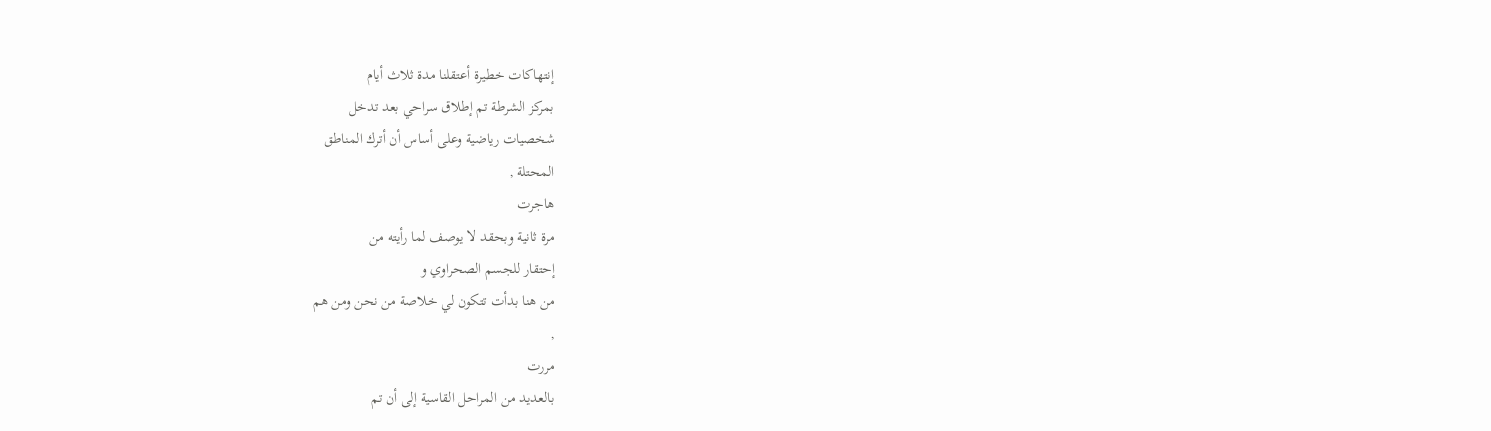إنتهاكات خطيرة أعتقلنا مدة ثلاث أيام
بمركز الشرطة تم إطلاق سراحي بعد تدخل
شخصيات رياضية وعلى أساس أن أترك المناطق
المحتلة ,
هاجرت
مرة ثانية وبحقد لا يوصف لما رأيته من
إحتقار للجسم الصحراوي و
من هنا بدأت تتكون لي خلاصة من نحن ومن هم
,
مررت
بالعديد من المراحل القاسية إلى أن تم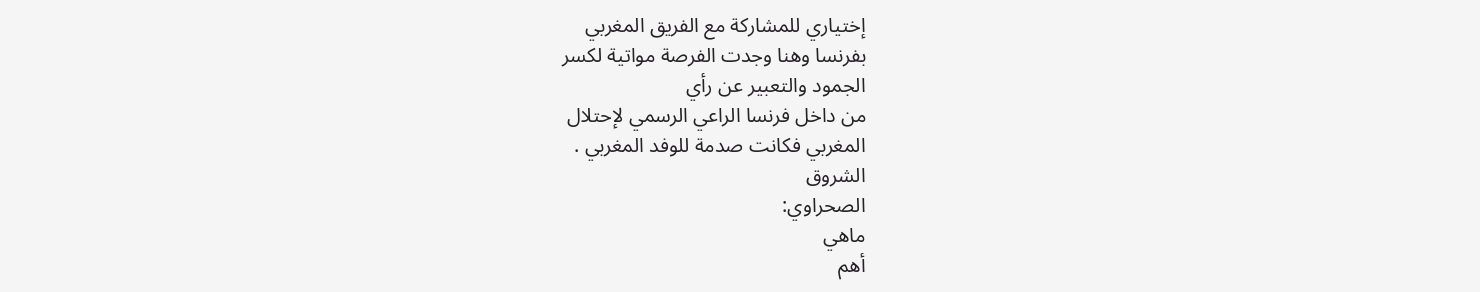إختياري للمشاركة مع الفريق المغربي
بفرنسا وهنا وجدت الفرصة مواتية لكسر
الجمود والتعبير عن رأي
من داخل فرنسا الراعي الرسمي لإحتلال
المغربي فكانت صدمة للوفد المغربي .
الشروق
الصحراوي:
ماهي
أهم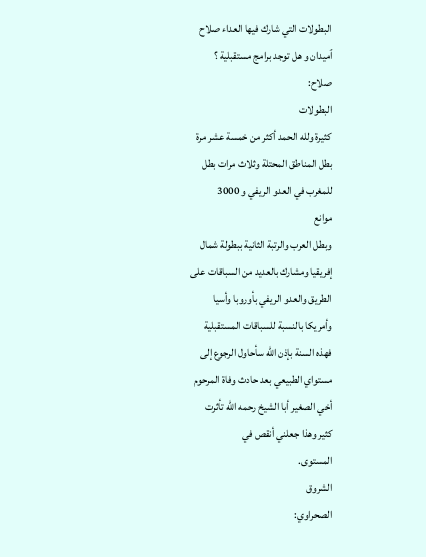البطولات التي شارك فيها العداء صلاح
ٱميدان و هل توجد برامج مستقبلية ؟
صلاح:
البطولات
كثيرة ولله الحمد أكثر من خمسة عشر مرة
بطل المناطق المحتلة وثلاث مرات بطل
للمغرب في العدو الريفي و 3000
موانع
وبطل العرب والرتبة الثانية ببطولة شمال
إفريقيا ومشارك بالعديد من السباقات على
الطريق والعدو الريفي بأوروبا وأسيا
وأمريكا بالنسبة للسباقات المستقبلية
فهذه السنة بإذن الله سأحاول الرجوع إلى
مستواي الطبيعي بعد حادث وفاة المرحوم
أخي الصغير أبا الشيخ رحمه الله تأثرت
كثير وهذا جعلني أنقص في
المستوى.
الشروق
الصحراوي: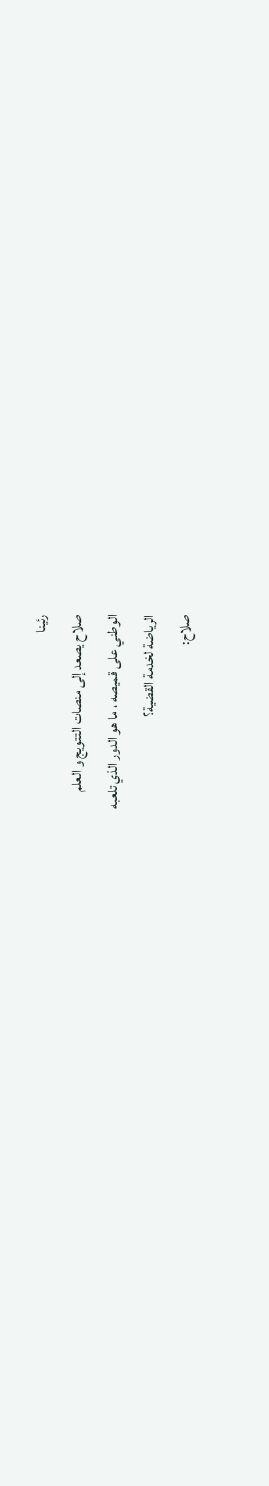رئينا
صلاح يصعد إلى منصات التتويج و العلم
الوطني على قميصه ، ما هو الدور الذي تلعبه
الرياضة لخدمة القضية؟
صلاح: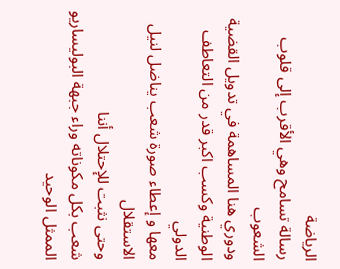الرياضة
رسالة تسامح وهي الأقرب إلى قلوب الشعوب
ودوري هنا المساهمة في تدويل القضية
الوطنية وكسب اكبر قدر من التعاطف الدولي
معها و إعطاء صورة شعب يناضل لنيل الاستقلال
وحتى نثبت للإحتلال أننا
شعب بكل مكوناته وراء جبهة البوليساريو
الممثل الوحيد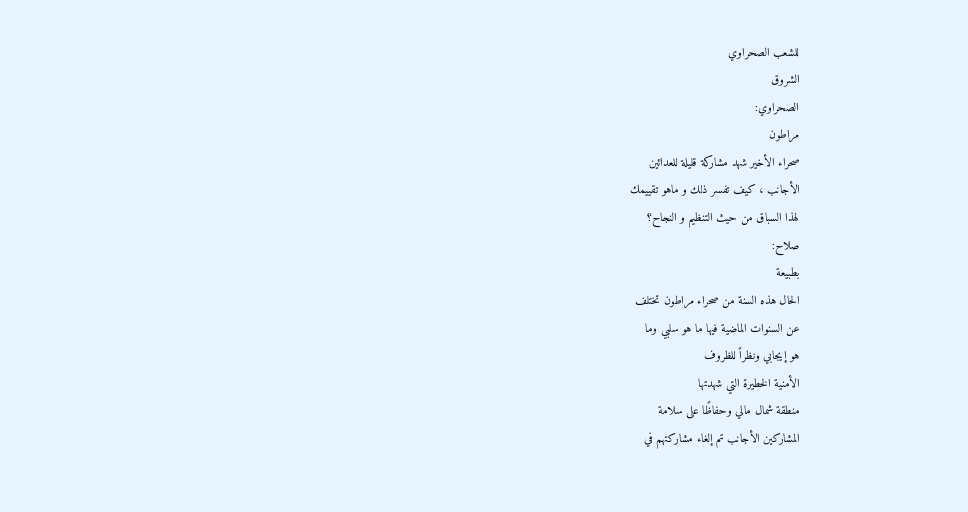للشعب الصحراوي
الشروق
الصحراوي:
مراطون
صحراء الأخير شهد مشاركة قليلة للعدائين
الأجانب ، كيف تفسر ذلك و ماهو تقييمك
لهذا السباق من حيث التنظيم و النجاح؟
صلاح:
بطبيعة
الحال هذه السنة من صحراء مراطون تختلف
عن السنوات الماضية فيها ما هو سلبي وما
هو إيجابي ونظراً للظروف
الأمنية الخطيرة التي شهدتها
منطقة شمال مالي وحفاظًا على سلامة
المشاركين الأجانب تم إلغاء مشاركتهم في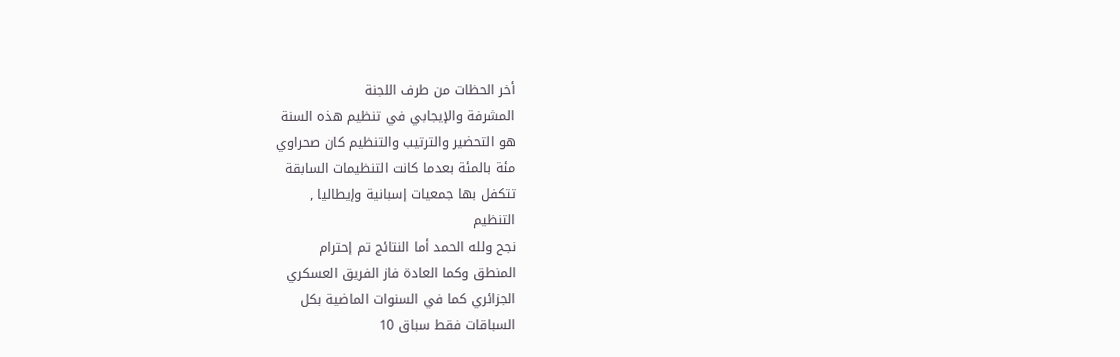أخر الحظات من طرف اللجنة
المشرفة والإيجابي في تنظيم هذه السنة
هو التحضير والترتيب والتنظيم كان صحراوي
مئة بالمئة بعدما كانت التنظيمات السابقة
تتكفل بها جمعيات إسبانية وإيطاليا ,
التنظيم
نجح ولله الحمد أما النتائج تم إحترام
المنطق وكما العادة فاز الفريق العسكري
الجزائري كما في السنوات الماضية بكل
السباقات فقط سباق 10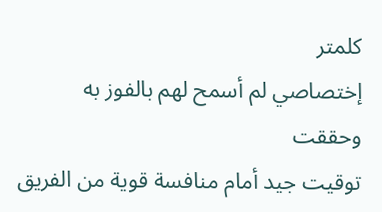كلمتر
إختصاصي لم أسمح لهم بالفوز به وحققت
توقيت جيد أمام منافسة قوية من الفريق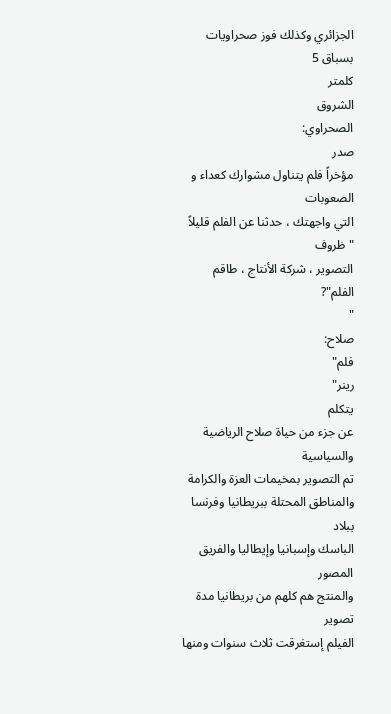الجزائري وكذلك فوز صحراويات بسباق 5
كلمتر
الشروق
الصحراوي:
صدر
مؤخراً فلم يتناول مشوارك كعداء و الصعوبات
التي واجهتك ، حدثنا عن الفلم قليلاً
"ظروف
التصوير ، شركة الأنتاج ، طاقم الفلم"?
"
صلاح:
فلم"
رينر"
يتكلم
عن جزء من حياة صلاح الرياضية والسياسية
تم التصوير بمخيمات العزة والكرامة
والمناطق المحتلة ببريطانيا وفرنسا ببلاد
الباسك وإسبانيا وإيطاليا والفريق المصور
والمنتج هم كلهم من بريطانيا مدة تصوير
الفيلم إستغرقت ثلاث سنوات ومنها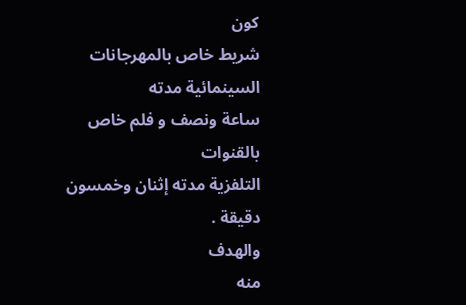كون
شريط خاص بالمهرجانات السينمائية مدته
ساعة ونصف و فلم خاص بالقنوات
التلفزية مدته إثنان وخمسون دقيقة .
والهدف
منه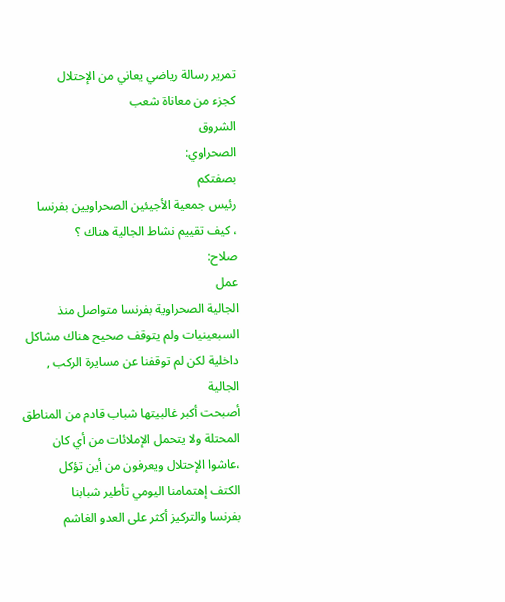تمرير رسالة رياضي يعاني من الإحتلال
كجزء من معاناة شعب
الشروق
الصحراوي:
بصفتكم
رئيس جمعية الأجيئين الصحراويين بفرنسا
، كيف تقييم نشاط الجالية هناك ؟
صلاح:
عمل
الجالية الصحراوية بفرنسا متواصل منذ
السبعينيات ولم يتوقف صحيح هناك مشاكل
داخلية لكن لم توقفنا عن مسايرة الركب ,
الجالية
أصبحت أكبر غالبيتها شباب قادم من المناطق
المحتلة ولا يتحمل الإملائات من أي كان
،عاشوا الإحتلال ويعرفون من أين تؤكل
الكتف إهتمامنا اليومي تأطير شبابنا
بفرنسا والتركيز أكثر على العدو الغاشم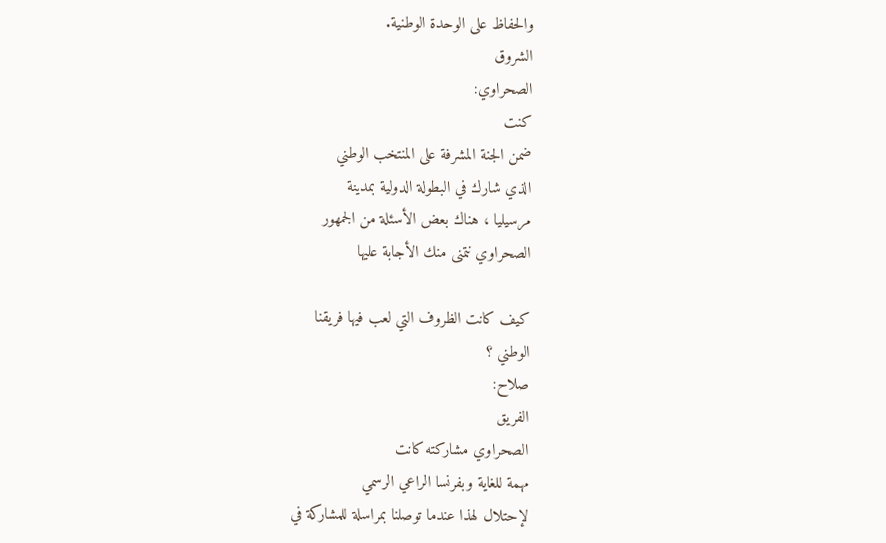والحفاظ على الوحدة الوطنية.
الشروق
الصحراوي:
كنت
ضمن الجنة المشرفة على المنتخب الوطني
الذي شارك في البطولة الدولية بمدينة
مرسيليا ، هناك بعض الأسئلة من الجمهور
الصحراوي نتمنى منك الأجابة عليها

كيف كانت الظروف التي لعب فيها فريقنا
الوطني ؟
صلاح:
الفريق
الصحراوي مشاركته كانت
مهمة للغاية وبفرنسا الراعي الرسمي
لإحتلال لهذا عندما توصلنا بمراسلة للمشاركة في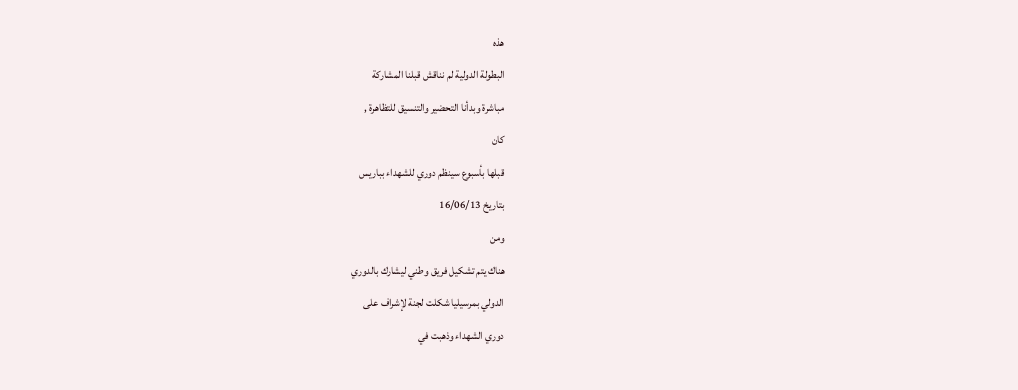هذه
البطولة الدولية لم نناقش قبلنا المشاركة
مباشرة وبدأنا التحضير والتنسيق للتظاهرة ,
كان
قبلها بأسبوع سينظم دوري للشهداء بباريس
بتاريخ 16/06/13
ومن
هناك يتم تشكيل فريق وطني ليشارك بالدوري
الدولي بمرسيليا شكلت لجنة لإشراف على
دوري الشهداء وذهبت في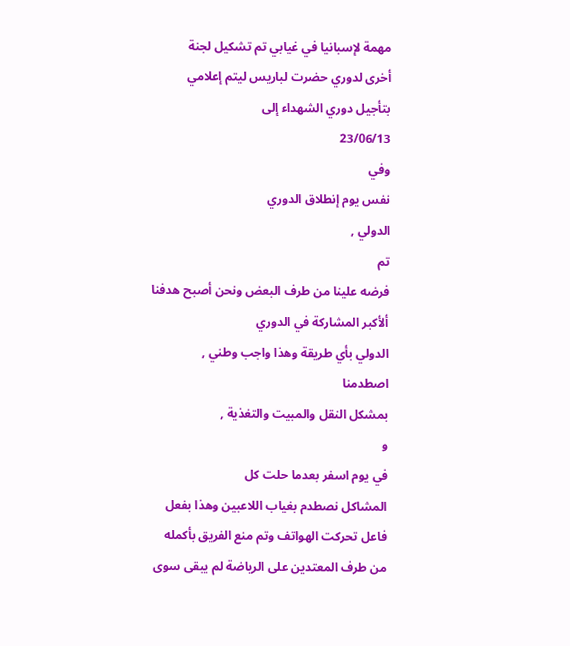مهمة لإسبانيا في غيابي تم تشكيل لجنة
أخرى لدوري حضرت لباريس ليتم إعلامي
بتأجيل دوري الشهداء إلى
23/06/13
وفي
نفس يوم إنطلاق الدوري
الدولي ,
تم
فرضه علينا من طرف البعض ونحن أصبح هدفنا
ألأكبر المشاركة في الدوري
الدولي بأي طريقة وهذا واجب وطني ,
اصطدمنا
بمشكل النقل والمبيت والتغذية ,
و
في يوم اسفر بعدما حلت كل
المشاكل نصطدم بغياب اللاعبين وهذا بفعل
فاعل تحركت الهواتف وتم منع الفريق بأكمله
من طرف المعتدين على الرياضة لم يبقى سوى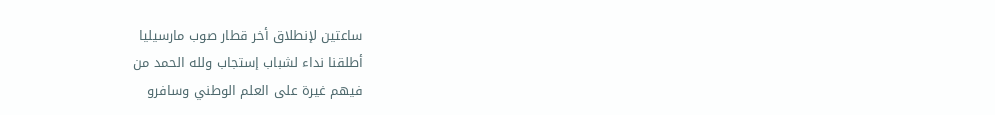ساعتين لإنطلاق أخر قطار صوب مارسيليا
أطلقنا نداء لشباب إستجاب ولله الحمد من
فيهم غيرة على العلم الوطني وسافرو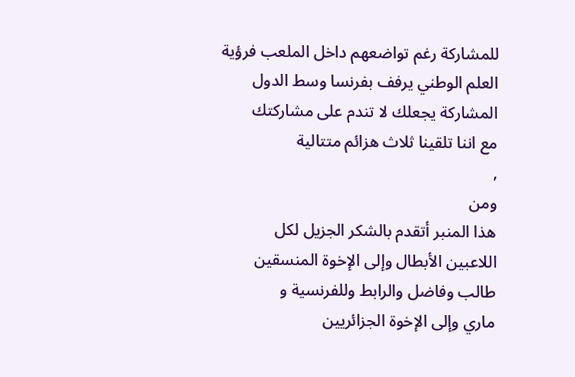للمشاركة رغم تواضعهم داخل الملعب فرؤية
العلم الوطني يرفف بفرنسا وسط الدول
المشاركة يجعلك لا تندم على مشاركتك
مع اننا تلقينا ثلاث هزائم متتالية
,
ومن
هذا المنبر أتقدم بالشكر الجزيل لكل
اللاعبين الأبطال وإلى الإخوة المنسقين
طالب وفاضل والرابط وللفرنسية و
ماري وإلى الإخوة الجزائريين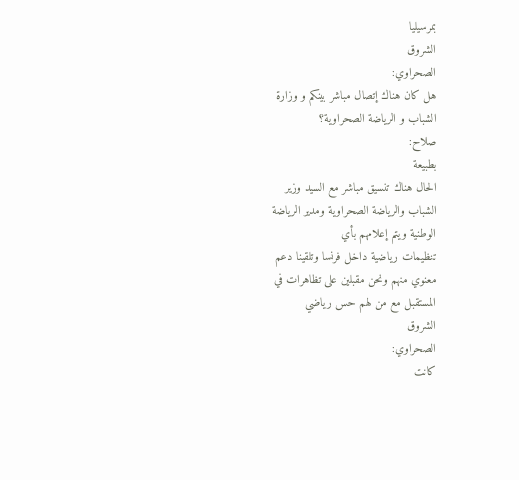بمرسيليا
الشروق
الصحراوي:
هل كان هناك إتصال مباشر بينكم و وزارة
الشباب و الرياضة الصحراوية؟
صلاح:
بطبيعة
الحال هناك تنسيق مباشر مع السيد وزير
الشباب والرياضة الصحراوية ومدير الرياضة
الوطنية ويتم إعلامهم بأي
تنظيمات رياضية داخل فرنسا وتلقينا دعم
معنوي منهم ونحن مقبلين على تظاهرات في
المستقبل مع من لهم حس رياضي
الشروق
الصحراوي:
كانت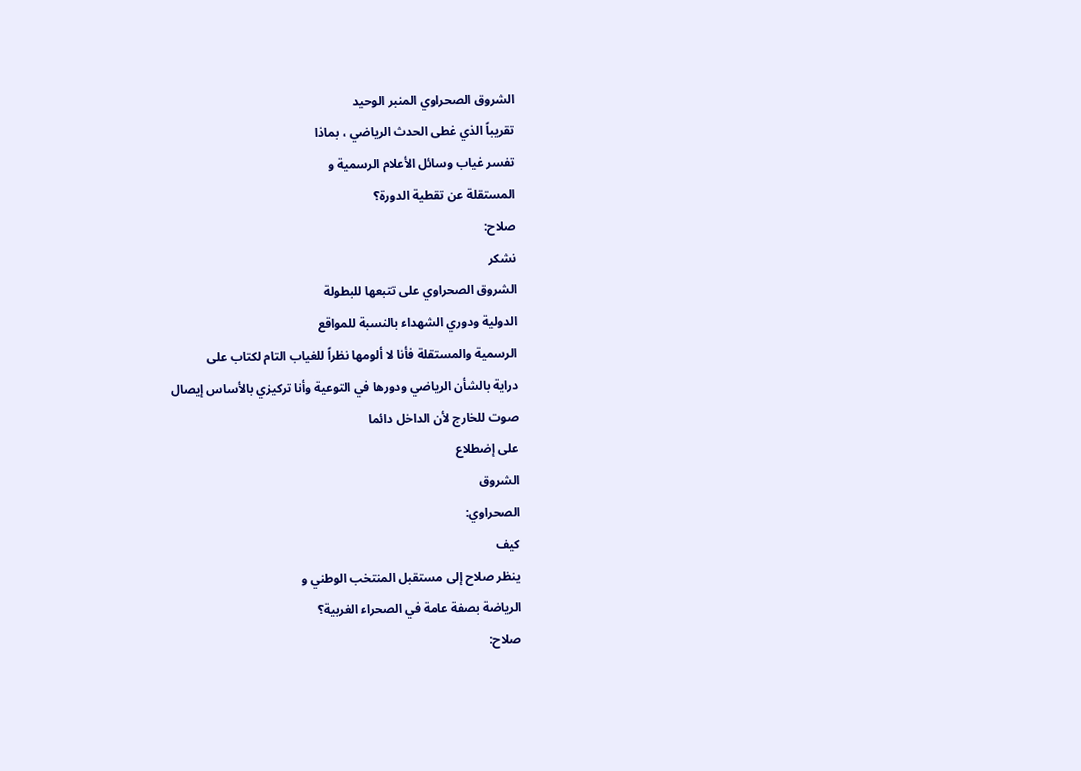الشروق الصحراوي المنبر الوحيد
تقريباً الذي غطى الحدث الرياضي ، بماذا
تفسر غياب وسائل الأعلام الرسمية و
المستقلة عن تقطية الدورة؟
صلاح:
نشكر
الشروق الصحراوي على تتبعها للبطولة
الدولية ودوري الشهداء بالنسبة للمواقع
الرسمية والمستقلة فأنا لا ألومها نظراً للغياب التام لكتاب على
دراية بالشأن الرياضي ودورها في التوعية وأنا تركيزي بالأساس إيصال
صوت للخارج لأن الداخل دائما
على إضطلاع
الشروق
الصحراوي:
كيف
ينظر صلاح إلى مستقبل المنتخب الوطني و
الرياضة بصفة عامة في الصحراء الغربية؟
صلاح: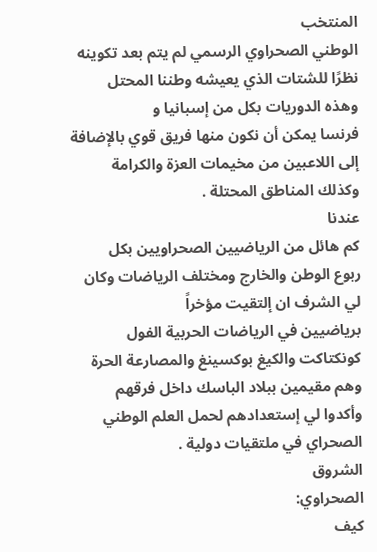المنتخب
الوطني الصحراوي الرسمي لم يتم بعد تكوينه
نظرًا للشتات الذي يعيشه وطننا المحتل
وهذه الدوريات بكل من إسبانيا و
فرنسا يمكن أن نكون منها فريق قوي بالإضافة
إلى اللاعبين من مخيمات العزة والكرامة
وكذلك المناطق المحتلة .
عندنا
كم هائل من الرياضيين الصحراويين بكل
ربوع الوطن والخارج ومختلف الرياضات وكان
لي الشرف ان إلتقيت مؤخراً
برياضيين في الرياضات الحربية الفول
كونكتاكت والكيغ بوكسينغ والمصارعة الحرة
وهم مقيمين ببلاد الباسك داخل فرقهم
وأكدوا لي إستعدادهم لحمل العلم الوطني
الصحراي في ملتقيات دولية .
الشروق
الصحراوي:
كيف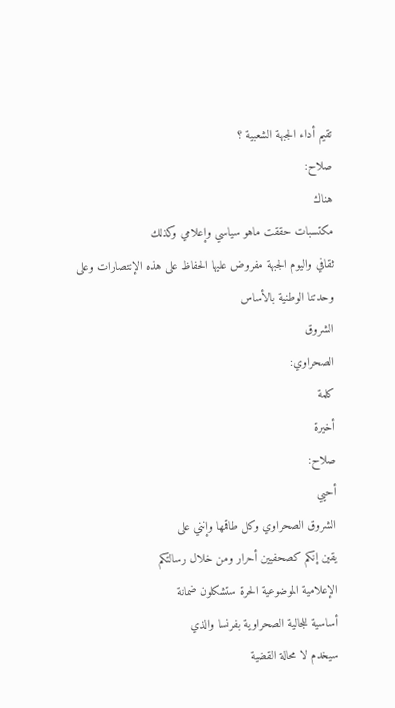تقيم أداء الجبهة الشعبية ؟
صلاح:
هناك
مكتسبات حققت ماهو سياسي وإعلامي وكذلك
ثقافي واليوم الجبهة مفروض عليها الحفاظ على هذه الإنتصارات وعلى
وحدتنا الوطنية بالأساس
الشروق
الصحراوي:
كلمة
أخيرة
صلاح:
أحيي
الشروق الصحراوي وكل طاقمها وإنني على
يقين إنكم كصحفيين أحرار ومن خلال رسالتكم
الإعلامية الموضوعية الحرة ستشكلون ضمانة
أساسية للجالية الصحراوية بفرنسا والذي
سيخدم لا محالة القضية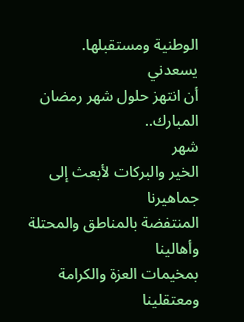الوطنية ومستقبلها.
يسعدني
أن انتهز حلول شهر رمضان المبارك..
شهر
الخير والبركات لأبعث إلى جماهيرنا
المنتفضة بالمناطق والمحتلة وأهالينا
بمخيمات العزة والكرامة ومعتقلينا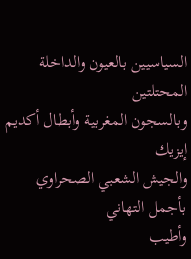السياسيين بالعيون والداخلة المحتلتين
وبالسجون المغربية وأبطال أكديم إيزيك
والجيش الشعبي الصحراوي بأجمل التهاني
وأطيب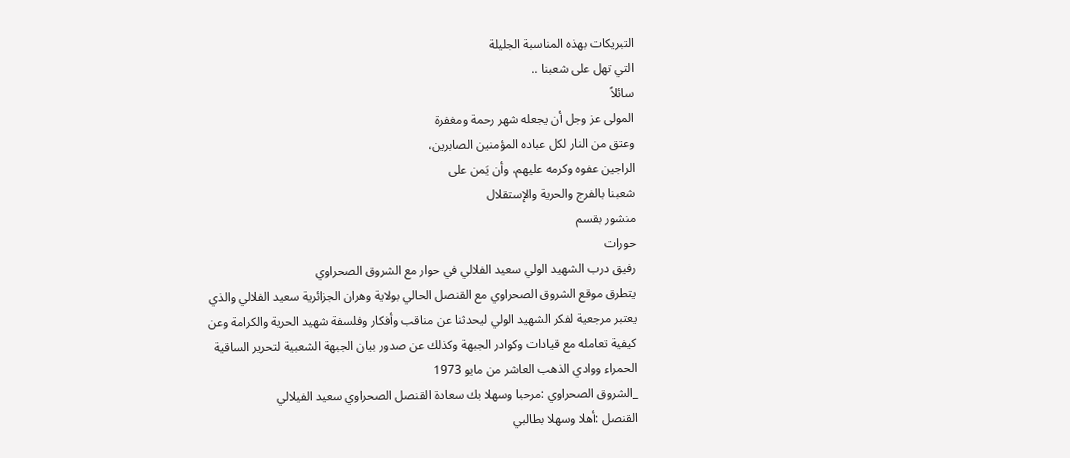التبريكات بهذه المناسبة الجليلة
التي تهل على شعبنا ..
سائلاً
المولى عز وجل أن يجعله شهر رحمة ومغفرة
وعتق من النار لكل عباده المؤمنين الصابرين،
الراجين عفوه وكرمه عليهم، وأن يَمن على
شعبنا بالفرج والحرية والإستقلال
منشور بقسم
حورات
رفيق درب الشهيد الولي سعيد الفلالي في حوار مع الشروق الصحراوي
يتطرق موقع الشروق الصحراوي مع القنصل الحالي بولاية وهران الجزائرية سعيد الفلالي والذي يعتبر مرجعية لفكر الشهيد الولي ليحدثنا عن مناقب وأفكار وفلسفة شهيد الحرية والكرامة وعن كيفية تعامله مع قيادات وكوادر الجبهة وكذلك عن صدور بيان الجبهة الشعبية لتحرير الساقية الحمراء ووادي الذهب العاشر من مايو 1973
_الشروق الصحراوي :مرحبا وسهلا بك سعادة القنصل الصحراوي سعيد الفيلالي
القنصل :أهلا وسهلا بطالبي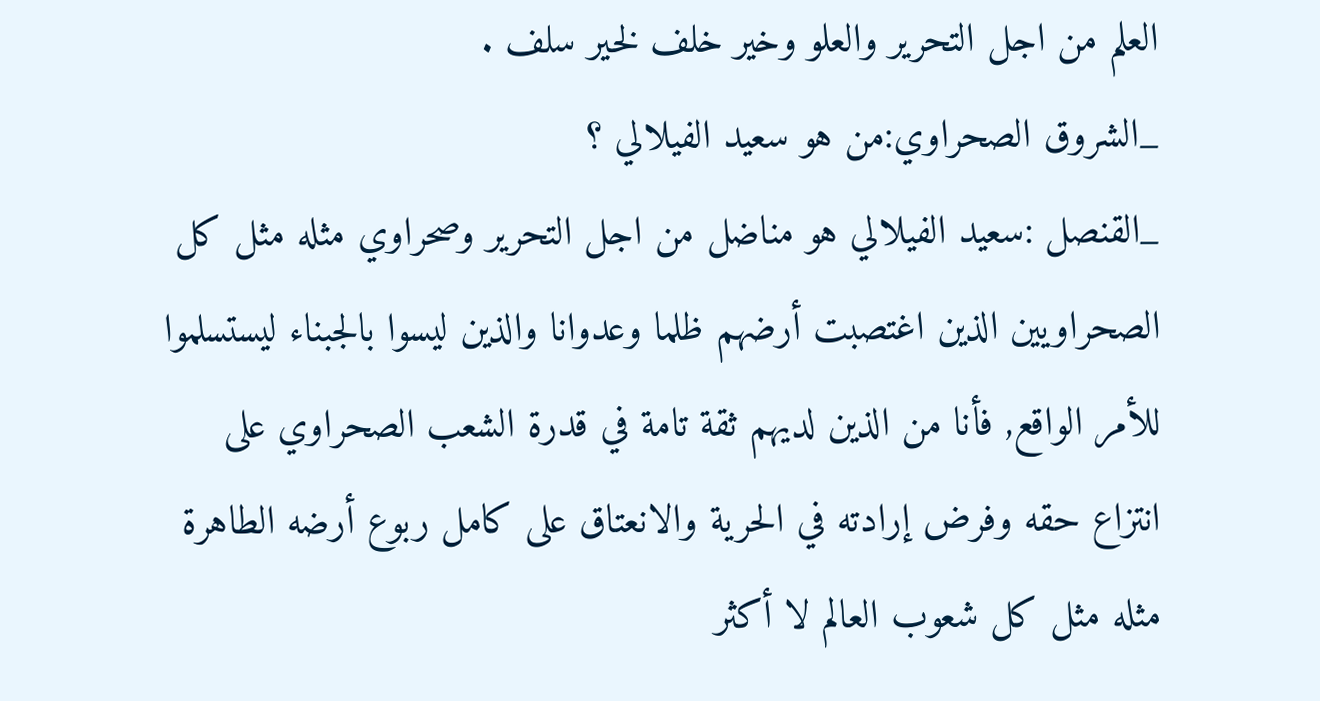العلم من اجل التحرير والعلو وخير خلف لخير سلف .
_الشروق الصحراوي:من هو سعيد الفيلالي ؟
_القنصل :سعيد الفيلالي هو مناضل من اجل التحرير وصحراوي مثله مثل كل الصحراويين الذين اغتصبت أرضهم ظلما وعدوانا والذين ليسوا بالجبناء ليستسلموا للأمر الواقع, فأنا من الذين لديهم ثقة تامة في قدرة الشعب الصحراوي على انتزاع حقه وفرض إرادته في الحرية والانعتاق على كامل ربوع أرضه الطاهرة مثله مثل كل شعوب العالم لا أكثر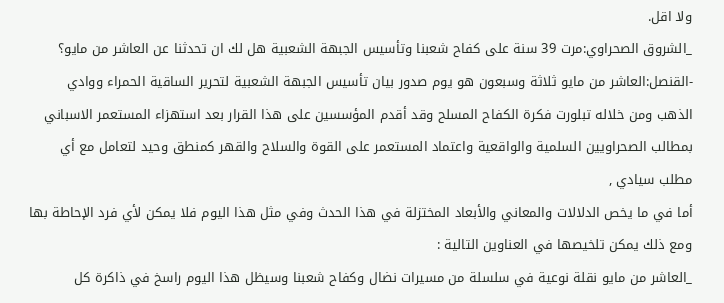ولا اقل.
_الشروق الصحراوي:مرت 39 سنة على كفاح شعبنا وتأسيس الجبهة الشعبية هل لك ان تحدثنا عن العاشر من مايو؟
-القنصل:العاشر من مايو ثلاثة وسبعون هو يوم صدور بيان تأسيس الجبهة الشعبية لتحرير الساقية الحمراء ووادي الذهب ومن خلاله تبلورت فكرة الكفاح المسلح وقد أقدم المؤسسين على هذا القرار بعد استهزاء المستعمر الاسباني بمطالب الصحراويين السلمية والواقعية واعتماد المستعمر على القوة والسلاح والقهر كمنطق وحيد لتعامل مع أي مطلب سيادي ,
أما في ما يخص الدلالات والمعاني والأبعاد المختزلة في هذا الحدث وفي مثل هذا اليوم فلا يمكن لأي فرد الإحاطة بها ومع ذلك يمكن تلخيصها في العناوين التالية :
_العاشر من مايو نقلة نوعية في سلسلة من مسيرات نضال وكفاح شعبنا وسيظل هذا اليوم راسخ في ذاكرة كل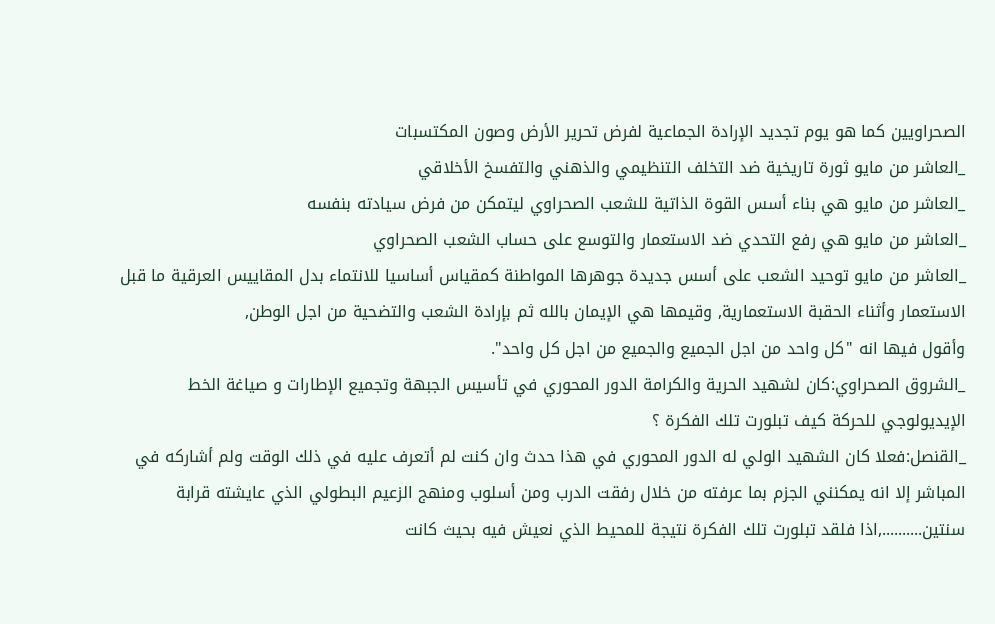الصحراويين كما هو يوم تجديد الإرادة الجماعية لفرض تحرير الأرض وصون المكتسبات
_العاشر من مايو ثورة تاريخية ضد التخلف التنظيمي والذهني والتفسخ الأخلاقي
_العاشر من مايو هي بناء أسس القوة الذاتية للشعب الصحراوي ليتمكن من فرض سيادته بنفسه
_العاشر من مايو هي رفع التحدي ضد الاستعمار والتوسع على حساب الشعب الصحراوي
_العاشر من مايو توحيد الشعب على أسس جديدة جوهرها المواطنة كمقياس أساسيا للانتماء بدل المقاييس العرقية ما قبل الاستعمار وأثناء الحقبة الاستعمارية, وقيمها هي الإيمان بالله ثم بإرادة الشعب والتضحية من اجل الوطن,
وأقول فيها انه "كل واحد من اجل الجميع والجميع من اجل كل واحد".
_الشروق الصحراوي:كان لشهيد الحرية والكرامة الدور المحوري في تأسيس الجبهة وتجميع الإطارات و صياغة الخط الإيديولوجي للحركة كيف تبلورت تلك الفكرة ؟
_القنصل:فعلا كان الشهيد الولي له الدور المحوري في هذا حدث وان كنت لم أتعرف عليه في ذلك الوقت ولم أشاركه في المباشر إلا انه يمكنني الجزم بما عرفته من خلال رفقت الدرب ومن أسلوب ومنهج الزعيم البطولي الذي عايشته قرابة سنتين..........,اذا فلقد تبلورت تلك الفكرة نتيجة للمحيط الذي نعيش فيه بحيث كانت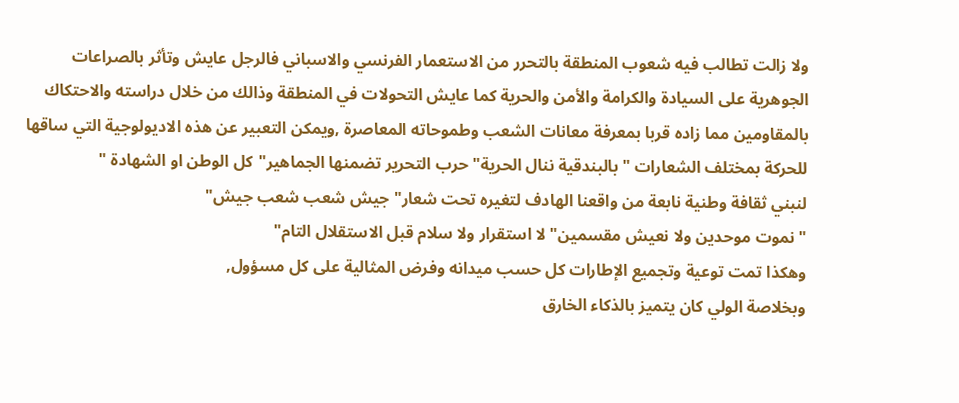ولا زالت تطالب فيه شعوب المنطقة بالتحرر من الاستعمار الفرنسي والاسباني فالرجل عايش وتأثر بالصراعات الجوهرية على السيادة والكرامة والأمن والحرية كما عايش التحولات في المنطقة وذالك من خلال دراسته والاحتكاك بالمقاومين مما زاده قربا بمعرفة معانات الشعب وطموحاته المعاصرة ,ويمكن التعبير عن هذه الاديولوجية التي ساقها للحركة بمختلف الشعارات "بالبندقية ننال الحرية"حرب التحرير تضمنها الجماهير"كل الوطن او الشهادة "
لنبني ثقافة وطنية نابعة من واقعنا الهادف لتغيره تحت شعار" جيش شعب شعب جيش"
"نموت موحدين ولا نعيش مقسمين" لا استقرار ولا سلام قبل الاستقلال التام"
وهكذا تمت توعية وتجميع الإطارات كل حسب ميدانه وفرض المثالية على كل مسؤول,
وبخلاصة الولي كان يتميز بالذكاء الخارق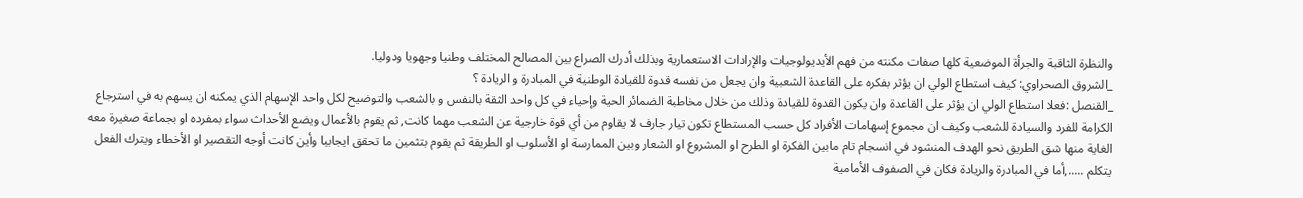والنظرة الثاقبة والجرأة الموضعية كلها صفات مكنته من فهم الأيديولوجيات والإرادات الاستعمارية وبذلك أدرك الصراع بين المصالح المختلف وطنيا وجهويا ودوليا.
_الشروق الصحراوي: كيف استطاع الولي ان يؤثر بفكره على القاعدة الشعبية وان يجعل من نفسه قدوة للقيادة الوطنية في المبادرة و الريادة ؟
_القنصل :فعلا استطاع الولي ان يؤثر على القاعدة وان يكون القدوة للقيادة وذلك من خلال مخاطبة الضمائر الحية وإحياء في كل واحد الثقة بالنفس و بالشعب والتوضيح لكل واحد الإسهام الذي يمكنه ان يسهم به في استرجاع الكرامة للفرد والسيادة للشعب وكيف ان مجموع إسهامات الأفراد كل حسب المستطاع تكون تيار جارف لا يقاوم من أي قوة خارجية عن الشعب مهما كانت, ثم يقوم بالأعمال ويضع الأحداث سواء بمفرده او بجماعة صغيرة معه الغاية منها شق الطريق نحو الهدف المنشود في انسجام تام مابين الفكرة او الطرح او المشروع او الشعار وبين الممارسة او الأسلوب او الطريقة ثم يقوم بتثمين ما تحقق ايجابيا وأين كانت أوجه التقصير او الأخطاء ويترك الفعل يتكلم .....,أما في المبادرة والريادة فكان في الصفوف الأمامية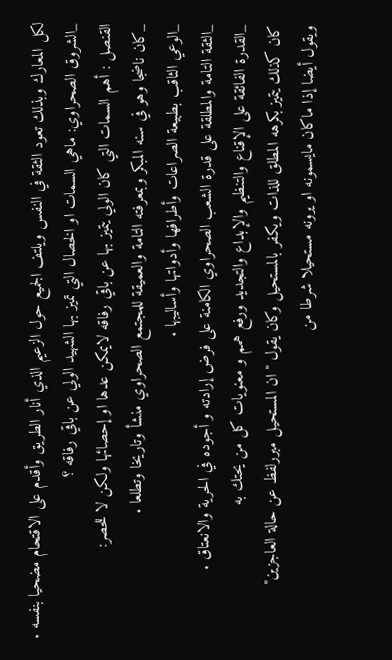لكل المعارك وبذلك تعود الثقة في النفس ويلتف الجميع حول الزعيم الذي أنار الطريق وأقدم على الاقتحام مضحيا بنفسه .
_الشروق الصحراوي: ماهي السمات او الخصال التي تميز بها الشهيد الولي عن باقي رفاقه ؟
القنصل : أهم السمات التي كان الولي يتميز بها عن باقي رفاقه لايمكن عدها او إحصائها ولكن لا للحصر:
_كان ناضجا وهو في سنه المبكر وبمعرفته التامة والعميقة للمجتمع الصحراوي منشأ وتاريخا وتطلعا .
_الوعي الثاقب بطبيعة الصراعات وأطرافها وأدواتها وأساليبها .
_الثقة التامة والمطلقة على قدرة الشعب الصحراوي الكامنة على فرض إرادته و أجوده في الحرية والانعتاق .
_القدرة الفائقة على الإقناع والتنظيم والإبداع والتجديد ورفع همم و معنويات كل من يحتك به
كان كذلك يتميز بكرهه المطلق للذات ويكفر بالمستحيل وكان يقول "ان المستحيل مبررلفظ عن حالة العاجزين"
ويقول أيضا إذا ماكان مايسمونه او يرونه مستحيلا شرطا من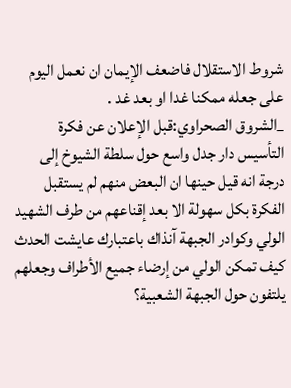شروط الاستقلال فاضعف الإيمان ان نعمل اليوم على جعله ممكنا غدا او بعد غد .
_الشروق الصحراوي:قبل الإعلان عن فكرة التأسيس دار جدل واسع حول سلطة الشيوخ إلى درجة انه قيل حينها ان البعض منهم لم يستقبل الفكرة بكل سهولة الا بعد إقناعهم من طرف الشهيد الولي وكوادر الجبهة آنذاك باعتبارك عايشت الحدث كيف تمكن الولي من إرضاء جميع الأطراف وجعلهم يلتفون حول الجبهة الشعبية؟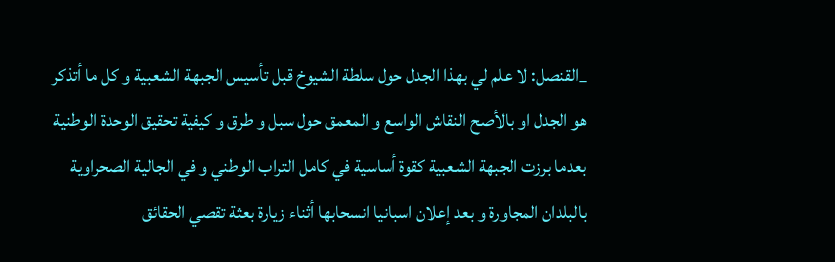_القنصل: لا علم لي بهذا الجدل حول سلطة الشيوخ قبل تأسيس الجبهة الشعبية و كل ما أتذكر هو الجدل او بالأصح النقاش الواسع و المعمق حول سبل و طرق و كيفية تحقيق الوحدة الوطنية بعدما برزت الجبهة الشعبية كقوة أساسية في كامل التراب الوطني و في الجالية الصحراوية بالبلدان المجاورة و بعد إعلان اسبانيا انسحابها أثناء زيارة بعثة تقصي الحقائق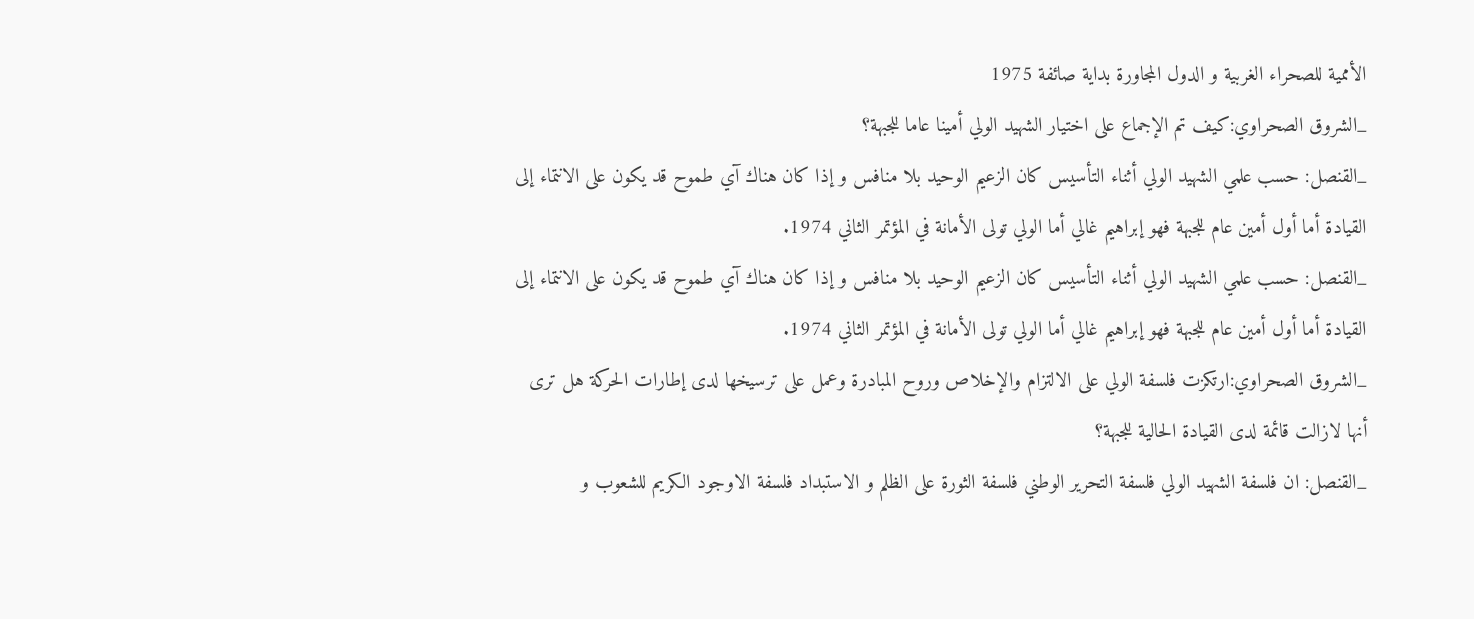الأممية للصحراء الغربية و الدول المجاورة بداية صائفة 1975
_الشروق الصحراوي:كيف تم الإجماع على اختيار الشهيد الولي أمينا عاما للجبهة؟
_القنصل: حسب علمي الشهيد الولي أثناء التأسيس كان الزعيم الوحيد بلا منافس و إذا كان هناك آي طموح قد يكون على الانتماء إلى القيادة أما أول أمين عام للجبهة فهو إبراهيم غالي أما الولي تولى الأمانة في المؤتمر الثاني 1974.
_القنصل: حسب علمي الشهيد الولي أثناء التأسيس كان الزعيم الوحيد بلا منافس و إذا كان هناك آي طموح قد يكون على الانتماء إلى القيادة أما أول أمين عام للجبهة فهو إبراهيم غالي أما الولي تولى الأمانة في المؤتمر الثاني 1974.
_الشروق الصحراوي:ارتكزت فلسفة الولي على الالتزام والإخلاص وروح المبادرة وعمل على ترسيخها لدى إطارات الحركة هل ترى أنها لازالت قائمة لدى القيادة الحالية للجبهة؟
_القنصل: ان فلسفة الشهيد الولي فلسفة التحرير الوطني فلسفة الثورة على الظلم و الاستبداد فلسفة الاوجود الكريم للشعوب و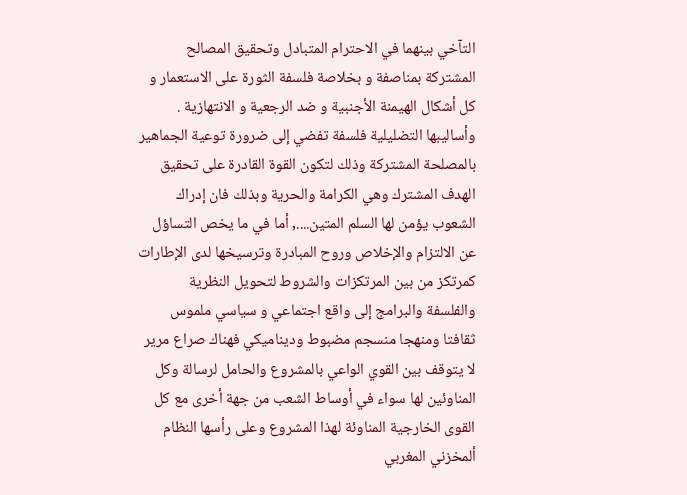التآخي بينهما في الاحترام المتبادل وتحقيق المصالح المشتركة بمناصفة و بخلاصة فلسفة الثورة على الاستعمار و كل أشكال الهيمنة الأجنبية و ضد الرجعية و الانتهازية . وأساليبها التضليلية فلسفة تفضي إلى ضرورة توعية الجماهير بالمصلحة المشتركة وذلك لتكون القوة القادرة على تحقيق الهدف المشترك وهي الكرامة والحرية وبذلك فان إدراك الشعوب يؤمن لها السلم المتين...., أما في ما يخص التساؤل عن الالتزام والإخلاص وروح المبادرة وترسيخها لدى الإطارات كمرتكز من بين المرتكزات والشروط لتحويل النظرية والفلسفة والبرامج إلى واقع اجتماعي و سياسي ملموس ثقافتا ومنهجا منسجم مضبوط وديناميكي فهناك صراع مرير لا يتوقف بين القوي الواعي بالمشروع والحامل لرسالة وكل المناوئين لها سواء في أوساط الشعب من جهة أخرى مع كل القوى الخارجية المناوئة لهذا المشروع وعلى رأسها النظام ألمخزني المغربي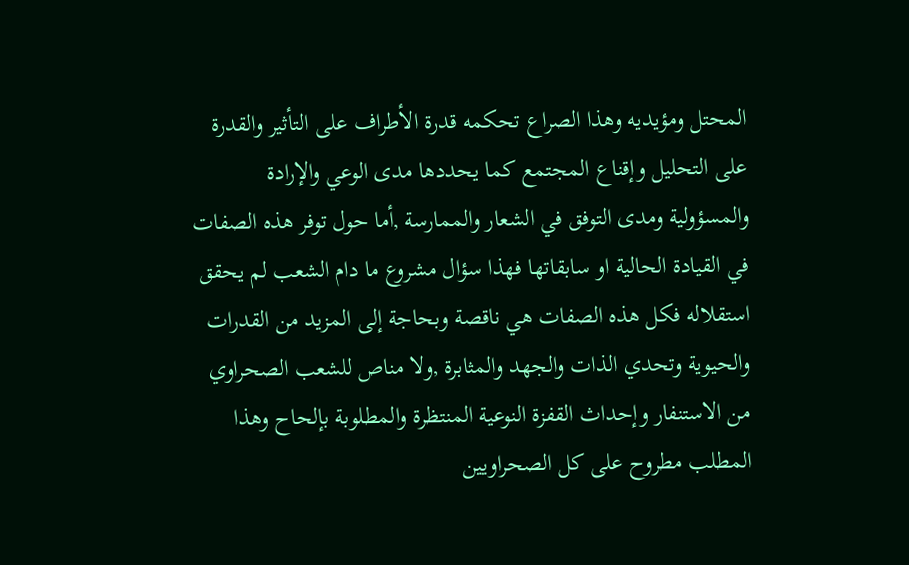المحتل ومؤيديه وهذا الصراع تحكمه قدرة الأطراف على التأثير والقدرة على التحليل وإقناع المجتمع كما يحددها مدى الوعي والإرادة والمسؤولية ومدى التوفق في الشعار والممارسة ,أما حول توفر هذه الصفات في القيادة الحالية او سابقاتها فهذا سؤال مشروع ما دام الشعب لم يحقق استقلاله فكل هذه الصفات هي ناقصة وبحاجة إلى المزيد من القدرات والحيوية وتحدي الذات والجهد والمثابرة ,ولا مناص للشعب الصحراوي من الاستنفار وإحداث القفزة النوعية المنتظرة والمطلوبة بإلحاح وهذا المطلب مطروح على كل الصحراويين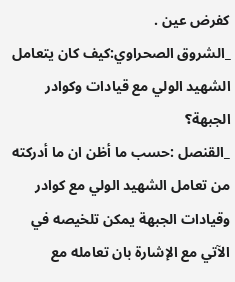كفرض عين .
_الشروق الصحراوي:كيف كان يتعامل الشهيد الولي مع قيادات وكوادر الجبهة؟
_القنصل :حسب ما أظن ان ما أدركته من تعامل الشهيد الولي مع كوادر وقيادات الجبهة يمكن تلخيصه في الآتي مع الإشارة بان تعامله مع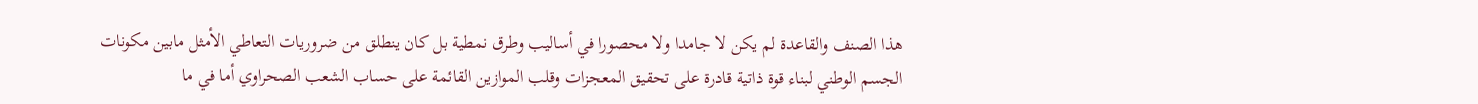هذا الصنف والقاعدة لم يكن لا جامدا ولا محصورا في أساليب وطرق نمطية بل كان ينطلق من ضروريات التعاطي الأمثل مابين مكونات الجسم الوطني لبناء قوة ذاتية قادرة على تحقيق المعجزات وقلب الموازين القائمة على حساب الشعب الصحراوي أما في ما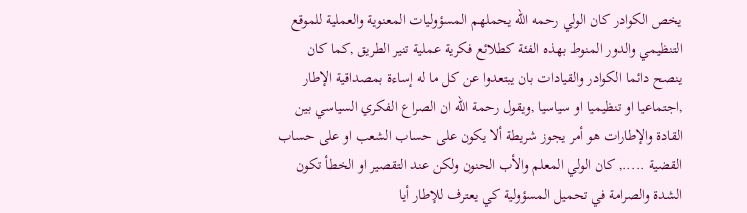يخص الكوادر كان الولي رحمه الله يحملهم المسؤوليات المعنوية والعملية للموقع التنظيمي والدور المنوط بهذه الفئة كطلائع فكرية عملية تنير الطريق ,كما كان ينصح دائما الكوادر والقيادات بان يبتعدوا عن كل ما له إساءة بمصداقية الإطار ,اجتماعيا او تنظيميا او سياسيا ,ويقول رحمة الله ان الصراع الفكري السياسي بين القادة والإطارات هو أمر يجوز شريطة ألا يكون على حساب الشعب او على حساب القضية ....., كان الولي المعلم والأب الحنون ولكن عند التقصير او الخطأ تكون الشدة والصرامة في تحميل المسؤولية كي يعترف للإطار أيا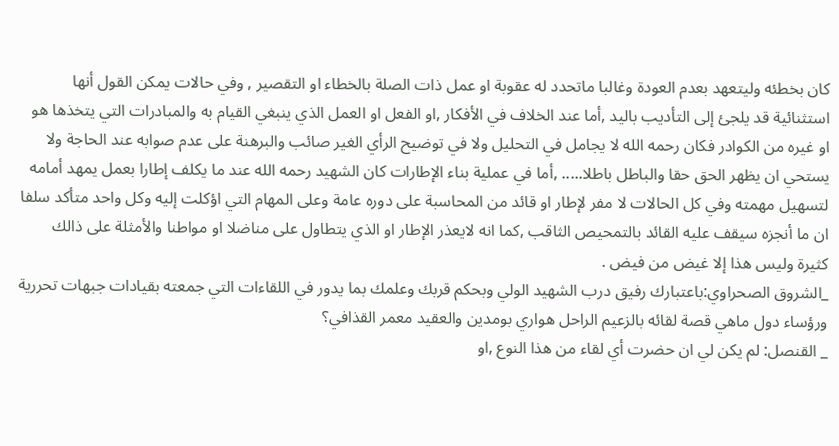كان بخطئه وليتعهد بعدم العودة وغالبا ماتحدد له عقوبة او عمل ذات الصلة بالخطاء او التقصير , وفي حالات يمكن القول أنها استثنائية قد يلجئ إلى التأديب باليد ,أما عند الخلاف في الأفكار ,او الفعل او العمل الذي ينبغي القيام به والمبادرات التي يتخذها هو او غيره من الكوادر فكان رحمه الله لا يجامل في التحليل ولا في توضيح الرأي الغير صائب والبرهنة على عدم صوابه عند الحاجة ولا يستحي ان يظهر الحق حقا والباطل باطلا..... ,أما في عملية بناء الإطارات كان الشهيد رحمه الله عند ما يكلف إطارا بعمل يمهد أمامه لتسهيل مهمته وفي كل الحالات لا مفر لإطار او قائد من المحاسبة على دوره عامة وعلى المهام التي اؤكلت إليه وكل واحد متأكد سلفا ان ما أنجزه سيقف عليه القائد بالتمحيص الثاقب ,كما انه لايعذر الإطار او الذي يتطاول على مناضلا او مواطنا والأمثلة على ذالك كثيرة وليس هذا إلا غيض من فيض .
_الشروق الصحراوي:باعتبارك رفيق درب الشهيد الولي وبحكم قربك وعلمك بما يدور في اللقاءات التي جمعته بقيادات جبهات تحررية ورؤساء دول ماهي قصة لقائه بالزعيم الراحل هواري بومدين والعقيد معمر القذافي؟
_ القنصل: لم يكن لي ان حضرت أي لقاء من هذا النوع ,او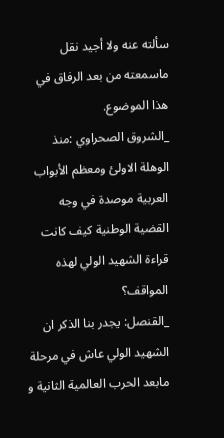سألته عنه ولا أجيد نقل ماسمعته من بعد الرفاق في هذا الموضوع.
_الشروق الصحراوي :منذ الوهلة الاولئ ومعظم الأبواب العربية موصدة في وجه القضية الوطنية كيف كانت قراءة الشهيد الولي لهذه المواقف؟
_القنصل: يجدر بنا الذكر ان الشهيد الولي عاش في مرحلة مابعد الحرب العالمية الثانية و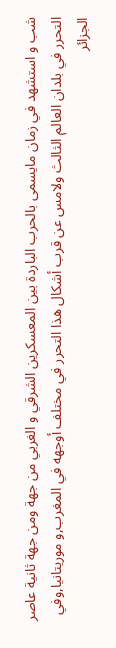شب و استشهد في زمان مايسمى بالحرب الباردة بين المعسكرين الشرقي و الغربي من جهة ومن جهة ثانية عاصر التحرر في بلدان العالم الثالث ولامس عن قرب أشكال هذا التحرر في مختلف أوجهه في المغرب,و موريتانيا,وفي الجزائر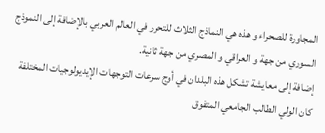المجاورة للصحراء و هذه هي النماذج الثلاث للتحرر في العالم العربي بالإضافة إلى النموذج السوري من جهة و العراقي و المصري من جهة ثانية.
إضافة إلى معايشة تشكل هذه البلدان في أوج سرعات التوجهات الإيديولوجيات المختلفة كان الولي الطالب الجامعي المتفوق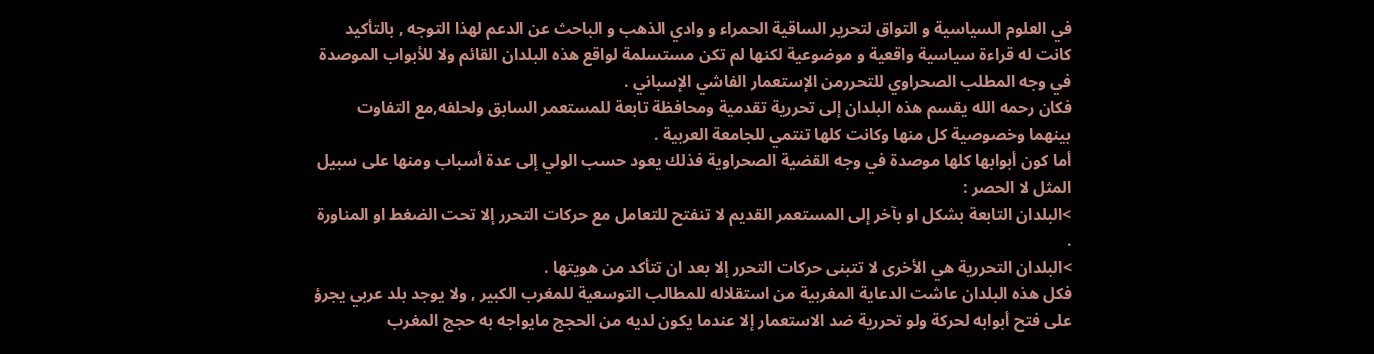في العلوم السياسية و التواق لتحرير الساقية الحمراء و وادي الذهب و الباحث عن الدعم لهذا التوجه , بالتأكيد كانت له قراءة سياسية واقعية و موضوعية لكنها لم تكن مستسلمة لواقع هذه البلدان القائم ولا للأبواب الموصدة في وجه المطلب الصحراوي للتحررمن الإستعمار الفاشي الإسباني .
فكان رحمه الله يقسم هذه البلدان إلى تحررية تقدمية ومحافظة تابعة للمستعمر السابق ولحلفه,مع التفاوت بينهما وخصوصية كل منها وكانت كلها تنتمي للجامعة العربية .
أما كون أبوابها كلها موصدة في وجه القضية الصحراوية فذلك يعود حسب الولي إلى عدة أسباب ومنها على سبيل المثل لا الحصر :
>البلدان التابعة بشكل او بآخر إلى المستعمر القديم لا تنفتح للتعامل مع حركات التحرر إلا تحت الضغط او المناورة .
>البلدان التحررية هي الأخرى لا تتبنى حركات التحرر إلا بعد ان تتأكد من هويتها .
فكل هذه البلدان عاشت الدعاية المغربية من استقلاله للمطالب التوسعية للمغرب الكبير , ولا يوجد بلد عربي يجرؤ على فتح أبوابه لحركة ولو تحررية ضد الاستعمار إلا عندما يكون لديه من الحجج مايواجه به حجج المغرب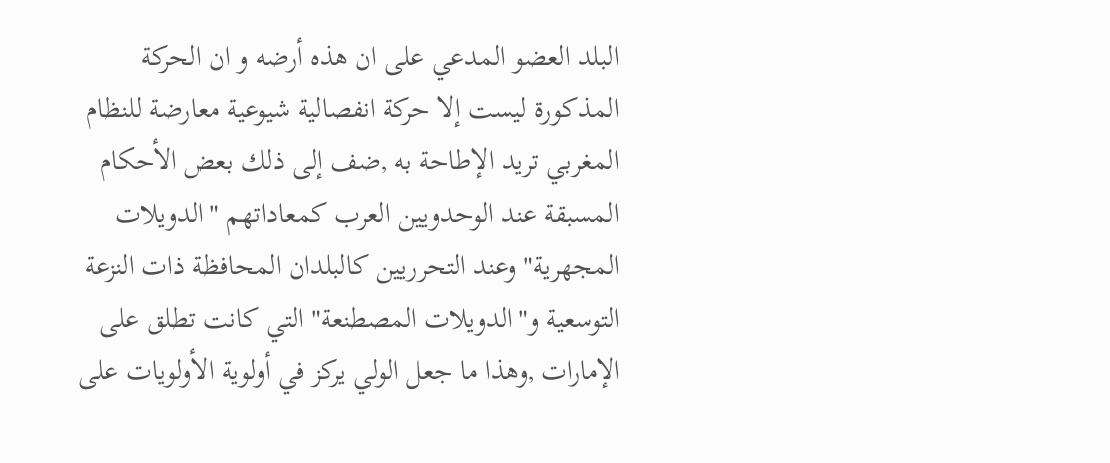البلد العضو المدعي على ان هذه أرضه و ان الحركة المذكورة ليست إلا حركة انفصالية شيوعية معارضة للنظام المغربي تريد الإطاحة به ,ضف إلى ذلك بعض الأحكام المسبقة عند الوحدويين العرب كمعاداتهم "الدويلات المجهرية" وعند التحرريين كالبلدان المحافظة ذات النزعة التوسعية و"الدويلات المصطنعة" التي كانت تطلق على الإمارات ,وهذا ما جعل الولي يركز في أولوية الأولويات على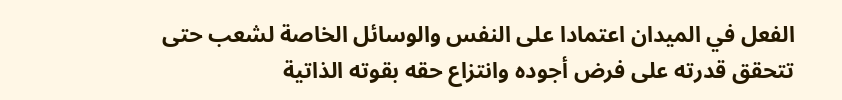الفعل في الميدان اعتمادا على النفس والوسائل الخاصة لشعب حتى تتحقق قدرته على فرض أجوده وانتزاع حقه بقوته الذاتية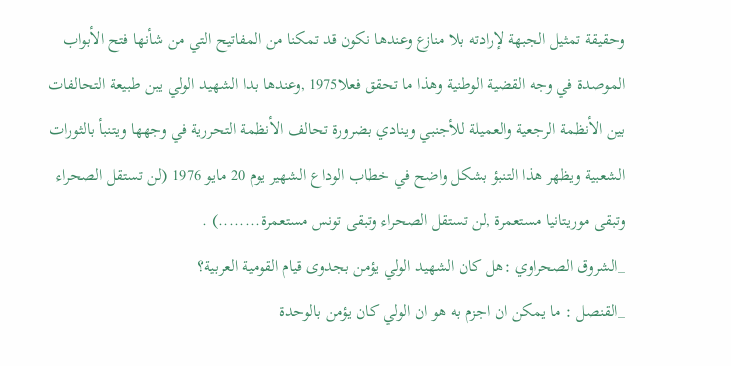وحقيقة تمثيل الجبهة لإرادته بلا منازع وعندها نكون قد تمكنا من المفاتيح التي من شأنها فتح الأبواب الموصدة في وجه القضية الوطنية وهذا ما تحقق فعلا1975 ,وعندها بدا الشهيد الولي يبن طبيعة التحالفات بين الأنظمة الرجعية والعميلة للأجنبي وينادي بضرورة تحالف الأنظمة التحررية في وجهها ويتنبأ بالثورات الشعبية ويظهر هذا التنبؤ بشكل واضح في خطاب الوداع الشهير يوم 20 مايو 1976 (لن تستقل الصحراء وتبقى موريتانيا مستعمرة ,لن تستقل الصحراء وتبقى تونس مستعمرة........) .
_الشروق الصحراوي :هل كان الشهيد الولي يؤمن بجدوى قيام القومية العربية؟
_القنصل : ما يمكن ان اجزم به هو ان الولي كان يؤمن بالوحدة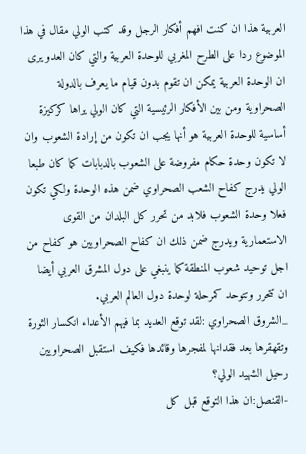العربية هذا ان كنت افهم أفكار الرجل وقد كتب الولي مقال في هذا الموضوع ردا على الطرح المغربي للوحدة العربية والتي كان العدو يرى ان الوحدة العربية يمكن ان تقوم بدون قيام ما يعرف بالدولة الصحراوية ومن بين الأفكار الرئيسية التي كان الولي يراها كركيزة أساسية للوحدة العربية هو أنها يجب ان تكون من إرادة الشعوب وان لا تكون وحدة حكام مفروضة على الشعوب بالدبابات كما كان طبعا الولي يدرج كفاح الشعب الصحراوي ضمن هذه الوحدة ولكي تكون فعلا وحدة الشعوب فلابد من تحرر كل البلدان من القوى الاستعمارية ويدرج ضمن ذلك ان كفاح الصحراويين هو كفاح من اجل توحيد شعوب المنطقة كما ينبغي على دول المشرق العربي أيضا ان تتحرر وتتوحد كمرحلة لوحدة دول العالم العربي.
_الشروق الصحراوي :لقد توقع العديد بما فيهم الأعداء انكسار الثورة وتقهقرها بعد فقدانها لمفجرها وقائدها فكيف استقبل الصحراويين رحيل الشهيد الولي؟
-القنصل:ان هذا التوقع قبل كل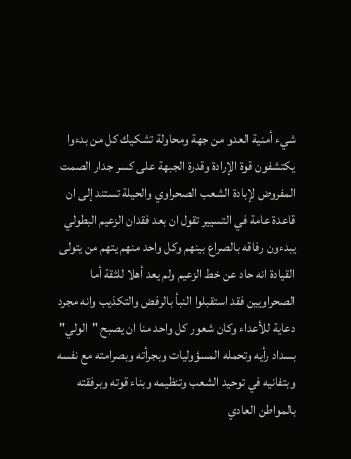شيء أمنية العدو من جهة ومحاولة تشكيك كل من بدءوا يكتشفون قوة الإرادة وقدرة الجبهة على كسر جدار الصمت المفروض لإبادة الشعب الصحراوي والحيلة تستند إلى ان قاعدة عامة في التسيير تقول ان بعد فقدان الزعيم البطولي يبدءون رفاقه بالصراع بينهم وكل واحد منهم يتهم من يتولى القيادة انه حاد عن خط الزعيم ولم يعد أهلا للثقة أما الصحراويين فقد استقبلوا النبأ بالرفض والتكذيب وانه مجرد دعاية للأعداء وكان شعور كل واحد منا ان يصبح "الولي" بسداد رأيه وتحمله المسؤوليات وبجرأته وبصرامته مع نفسه وبتفانيه في توحيد الشعب وتنظيمه وبناء قوته وبرفقته بالمواطن العادي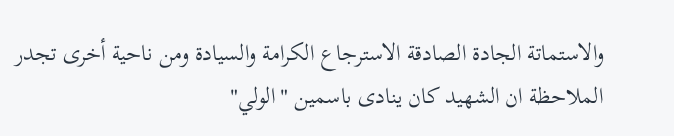والاستماتة الجادة الصادقة الاسترجاع الكرامة والسيادة ومن ناحية أخرى تجدر الملاحظة ان الشهيد كان ينادى باسمين "الولي"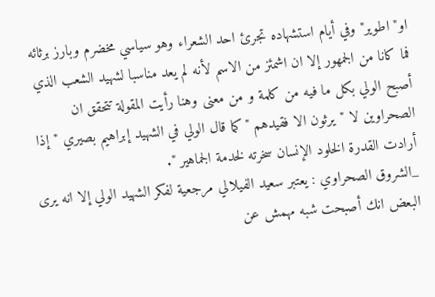او" اطوير" وفي أيام استشهاده تجرئ احد الشعراء وهو سياسي مخضرم وبارز برثائه فما كانا من الجمهور إلا ان اشمئز من الاسم لأنه لم يعد مناسبا لشهيد الشعب الذي أصبح الولي بكل ما فيه من كلمة و من معنى وهنا رأيت المقولة تتحقق ان الصحراوين لا "يرثون الا فقيدهم "كما قال الولي في الشهيد إبراهيم بصيري "إذا أرادت القدرة الخلود الإنسان سخرته لخدمة الجماهير ".
_الشروق الصحراوي : يعتبر سعيد الفيلالي مرجعية لفكر الشهيد الولي إلا انه يرى البعض انك أصبحت شبه مهمش عن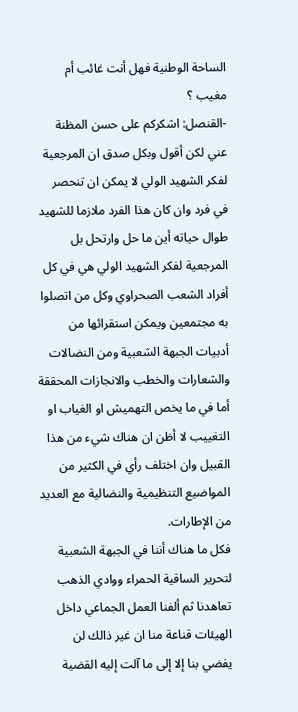الساحة الوطنية فهل أنت غائب أم مغيب ؟
-القنصل: اشكركم على حسن المظنة عني لكن أقول وبكل صدق ان المرجعية لفكر الشهيد الولي لا يمكن ان تنحصر في فرد وان كان هذا الفرد ملازما للشهيد طوال حياته أين ما حل وارتحل بل المرجعية لفكر الشهيد الولي هي في كل أفراد الشعب الصحراوي وكل من اتصلوا به مجتمعين ويمكن استقرائها من أدبيات الجبهة الشعبية ومن النضالات والشعارات والخطب والانجازات المحققة أما في ما يخص التهميش او الغياب او التغييب لا أظن ان هناك شيء من هذا القبيل وان اختلف رأي في الكثير من المواضيع التنظيمية والنضالية مع العديد من الإطارات.
فكل ما هناك أننا في الجبهة الشعبية لتحرير الساقية الحمراء ووادي الذهب تعاهدنا ثم ألفنا العمل الجماعي داخل الهيئات قناعة منا ان غير ذالك لن يفضي بنا إلا إلى ما آلت إليه القضية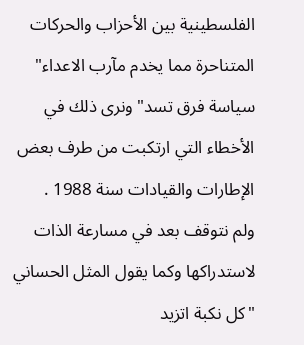الفلسطينية بين الأحزاب والحركات المتناحرة مما يخدم مآرب الاعداء" سياسة فرق تسد" ونرى ذلك في الأخطاء التي ارتكبت من طرف بعض الإطارات والقيادات سنة 1988 .
ولم نتوقف بعد في مسارعة الذات لاستدراكها وكما يقول المثل الحساني "كل نكبة اتزيد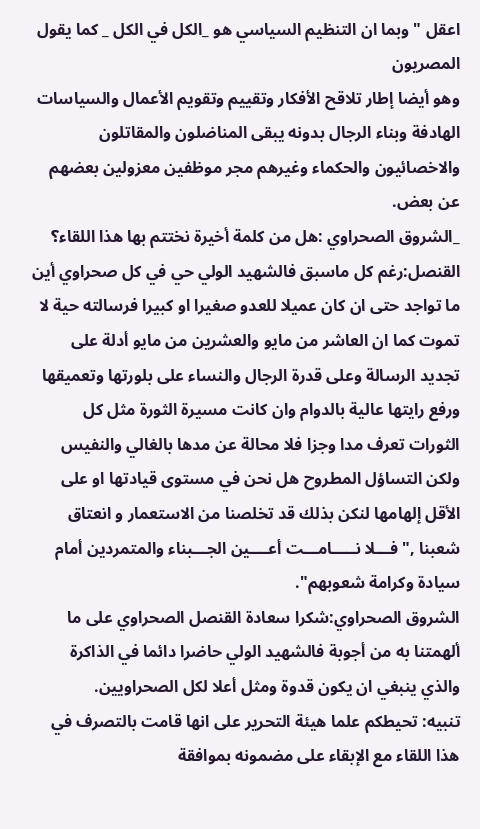اعقل " وبما ان التنظيم السياسي هو _الكل في الكل _ كما يقول المصريون
وهو أيضا إطار تلاقح الأفكار وتقييم وتقويم الأعمال والسياسات الهادفة وبناء الرجال بدونه يبقى المناضلون والمقاتلون والاخصائيون والحكماء وغيرهم مجر موظفين معزولين بعضهم عن بعض.
_الشروق الصحراوي :هل من كلمة أخيرة نختتم بها هذا اللقاء؟
القنصل:رغم كل ماسبق فالشهيد الولي حي في كل صحراوي أين ما تواجد حتى ان كان عميلا للعدو صغيرا او كبيرا فرسالته حية لا تموت كما ان العاشر من مايو والعشرين من مايو أدلة على تجديد الرسالة وعلى قدرة الرجال والنساء على بلورتها وتعميقها ورفع رايتها عالية بالدوام وان كانت مسيرة الثورة مثل كل الثورات تعرف مدا وجزا فلا محالة عن مدها بالغالي والنفيس ولكن التساؤل المطروح هل نحن في مستوى قيادتها او على الأقل إلهامها لنكن بذلك قد تخلصنا من الاستعمار و انعتاق شعبنا ," فـــلا نـــــامـــت أعــــين الجـــبناء والمتمردين أمام سيادة وكرامة شعوبهم".
الشروق الصحراوي:شكرا سعادة القنصل الصحراوي على ما ألهمتنا به من أجوبة فالشهيد الولي حاضرا دائما في الذاكرة والذي ينبغي ان يكون قدوة ومثل أعلا لكل الصحراويين.
تنبيه: تحيطكم علما هيئة التحرير على انها قامت بالتصرف في هذا اللقاء مع الإبقاء على مضمونه بموافقة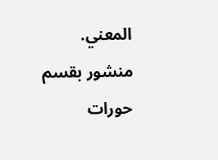المعني.
منشور بقسم
حورات